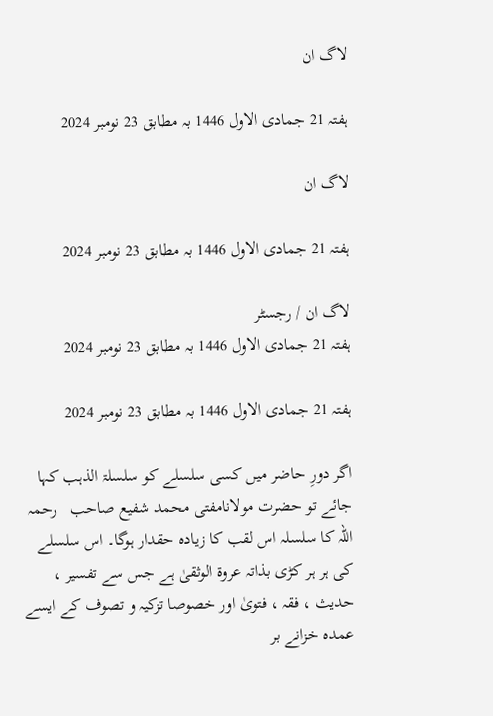لاگ ان

ہفتہ 21 جمادی الاول 1446 بہ مطابق 23 نومبر 2024

لاگ ان

ہفتہ 21 جمادی الاول 1446 بہ مطابق 23 نومبر 2024

لاگ ان / رجسٹر
ہفتہ 21 جمادی الاول 1446 بہ مطابق 23 نومبر 2024

ہفتہ 21 جمادی الاول 1446 بہ مطابق 23 نومبر 2024

اگر دورِ حاضر میں کسی سلسلے کو سلسلۃ الذہب کہا جائے تو حضرت مولانامفتی محمد شفیع صاحب   رحمہ اللہ کا سلسلہ اس لقب کا زیادہ حقدار ہوگا۔ اس سلسلے کی ہر ہر کڑی بذاتہ عروۃ الوثقیٰ ہے جس سے تفسیر ، حدیث ، فقہ ، فتویٰ اور خصوصا تزکیہ و تصوف کے ایسے عمدہ خزانے بر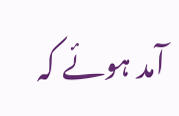آمد ہوئے کہ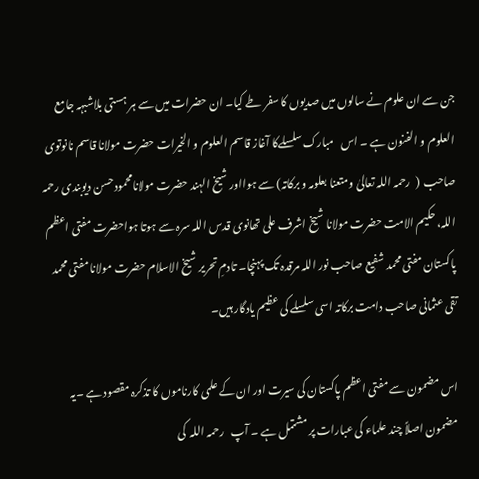جن سے ان علوم نے سالوں میں صدیوں کا سفر طے کیا۔ ان حضرات میں سے ہر ہستی بلاشبہہ جامع العلوم و الفنون ہے ۔ اس   مبارک سلسلےکا آغاز قاسم العلوم و الخیرات حضرت مولانا قاسم نانوتوی صاحب  (  رحمہ اللہ تعالیٰ ومتعنا بعلومہ و برکاتہ) سے ہوااور شیخ الہند حضرت مولانامحمودحسن دیوبندی رحمہ اللہ، حکیم الامت حضرت مولانا شیخ اشرف علی تھانوی قدس اللہ سرہ سے ہوتا ہواحضرت مفتی اعظم پاکستان مفتی محمد شفیع صاحب نور اللہ مرقدہ تک پہنچا۔ تادمِ تحریر شیخ الاسلام حضرت مولانا مفتی محمد تقی عثمانی صاحب دامت برکاتہ اسی سلسلے کی عظیم یادگار ہیں۔

اس مضمون سے مفتی اعظم پاکستان کی سیرت اور ان کے علمی کارناموں کا تذکرہ مقصود ہے ۔یہ مضمون اصلاً چند علماء کی عبارات پر مشتمل ہے ۔ آپ   رحمہ اللہ  کی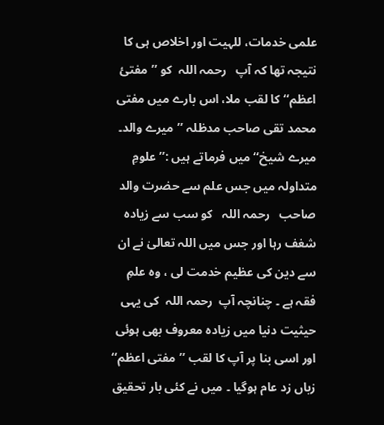علمی خدمات، للہیت اور اخلاص ہی کا نتیجہ تھا کہ آپ   رحمہ اللہ  کو ’’مفتیٔ اعظم‘‘ کا لقب ملا، اس بارے میں مفتی محمد تقی صاحب مدظلہ ’’میرے والد۔ میرے شیخ‘‘ میں فرماتے ہیں :’’علومِ متداولہ میں جس علم سے حضرت والد صاحب   رحمہ اللہ   کو سب سے زیادہ شغف رہا اور جس میں اللہ تعالیٰ نے ان سے دین کی عظیم خدمت لی ، وہ علمِ فقہ ہے ۔ چنانچہ آپ  رحمہ اللہ  کی یہی حیثیت دنیا میں زیادہ معروف بھی ہوئی اور اسی بنا پر آپ کا لقب ’’مفتی اعظم‘‘ زباں زد عام ہوگیا ۔ میں نے کئی بار تحقیق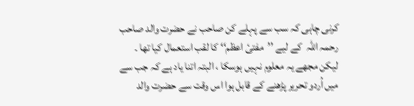کرنی چاہی کہ سب سے پہلے کن صاحب نے حضرت والد صاحب  رحمہ اللہ  کے لیے ’’مفتیٔ اعظم‘‘ کا لقب استعمال کیا تھا ۔ لیکن مجھے یہ معلوم نہیں ہوسکا ، البتہ اتنا یاد ہے کہ جب سے میں اُردو تحریر پڑھنے کے قابل ہوا اس وقت سے حضرت والد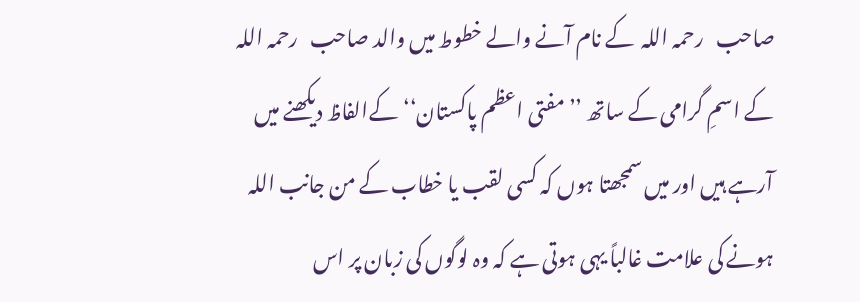صاحب   رحمہ اللہ  کے نام آنے والے خطوط میں والد صاحب   رحمہ اللہ  کے اسمِ گرامی کے ساتھ ’’مفتی اعظم پاکستان‘‘کےالفاظ دیکھنے میں آرہے ہیں اور میں سمجھتا ہوں کہ کسی لقب یا خطاب کے من جانب اللہ ہونے کی علامت غالباً یہی ہوتی ہے کہ وہ لوگوں کی زبان پر اس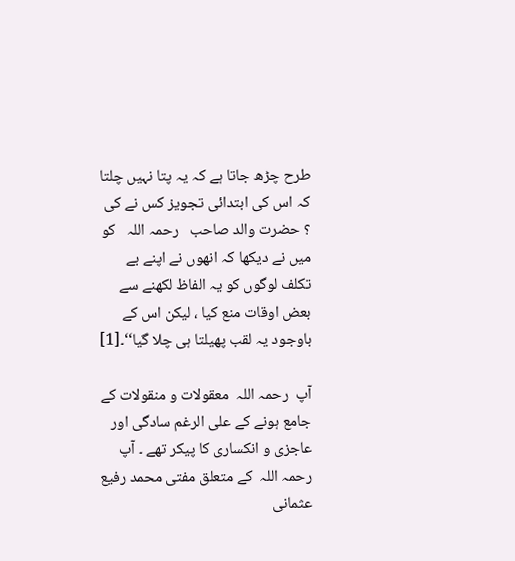طرح چڑھ جاتا ہے کہ یہ پتا نہیں چلتا کہ اس کی ابتدائی تجویز کس نے کی ؟ حضرت والد صاحب   رحمہ اللہ   کو میں نے دیکھا کہ انھوں نے اپنے بے تکلف لوگوں کو یہ الفاظ لکھنے سے بعض اوقات منع کیا ، لیکن اس کے باوجود یہ لقب پھیلتا ہی چلا گیا‘‘۔[1]

آپ  رحمہ اللہ  معقولات و منقولات کے جامع ہونے کے علی الرغم سادگی اور عاجزی و انکساری کا پیکر تھے ۔ آپ   رحمہ اللہ  کے متعلق مفتی محمد رفیع عثمانی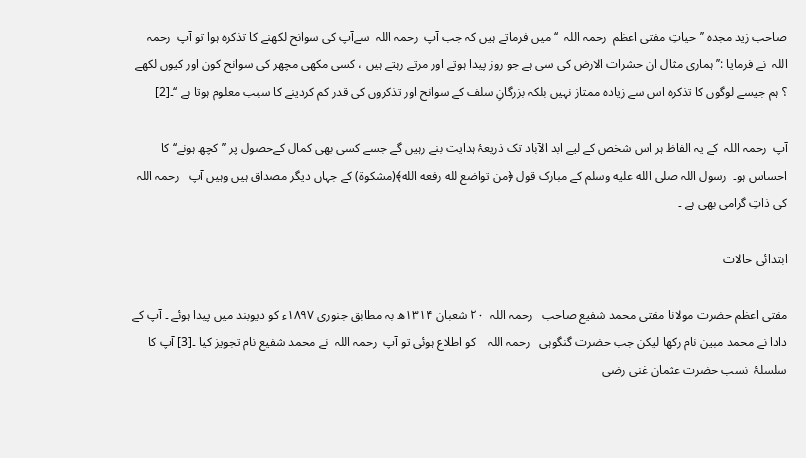صاحب زید مجدہ ’’حیاتِ مفتی اعظم  رحمہ اللہ  ‘‘ میں فرماتے ہیں کہ جب آپ  رحمہ اللہ  سےآپ کی سوانح لکھنے کا تذکرہ ہوا تو آپ  رحمہ اللہ  نے فرمایا :’’ہماری مثال ان حشرات الارض کی سی ہے جو روز پیدا ہوتے اور مرتے رہتے ہیں ، کسی مکھی مچھر کی سوانح کون اور کیوں لکھے ؟ ہم جیسے لوگوں کا تذکرہ اس سے زیادہ ممتاز نہیں بلکہ بزرگانِ سلف کے سوانح اور تذکروں کی قدر کم کردینے کا سبب معلوم ہوتا ہے ‘‘۔[2]

آپ  رحمہ اللہ  کے یہ الفاظ ہر اس شخص کے لیے ابد الآباد تک ذریعۂ ہدایت بنے رہیں گے جسے کسی بھی کمال کےحصول پر ’’کچھ ہونے‘‘ کا احساس ہو۔  رسول اللہ صلى الله عليه وسلم کے مبارک قول ﴿من تواضع لله رفعه الله﴾(مشکوۃ) کے جہاں دیگر مصداق ہیں وہیں آپ   رحمہ اللہ  کی ذاتِ گرامی بھی ہے ۔

ابتدائی حالات

مفتی اعظم حضرت مولانا مفتی محمد شفیع صاحب   رحمہ اللہ  ۲۰ شعبان ۱۳۱۴ھ بہ مطابق جنوری ۱۸۹۷ء کو دیوبند میں پیدا ہوئے ۔ آپ کے دادا نے محمد مبین نام رکھا لیکن جب حضرت گنگوہی   رحمہ اللہ    کو اطلاع ہوئی تو آپ  رحمہ اللہ  نے محمد شفیع نام تجویز کیا ۔[3] آپ کا سلسلۂ  نسب حضرت عثمان غنی رضی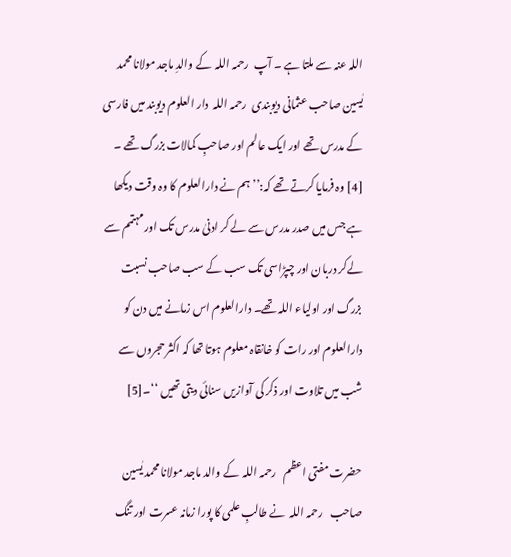اللہ عنہ سے ملتا ہے ۔ آپ  رحمہ اللہ  کے والدِ ماجد مولانا محمد یٰسین صاحب عثمانی دیوبندی  رحمہ اللہ  دار العلوم دیوبند میں فارسی کے مدرس تھے اور ایک عالم اور صاحبِ کمالات بزرگ تھے ۔ [4] وہ فرمایا کرتے تھے کہ:’’ہم نے دارالعلوم کا وہ وقت دیکھا ہے جس میں صدر مدرس سے لے کر ادنیٰ مدرس تک اور مہتمم سے لےکر دربان اور چپڑاسی تک سب کے سب صاحب نسبت بزرگ اور اولیاء اللہ تھے۔ دارالعلوم اس زمانے میں دن کو دارالعلوم اور رات کو خانقاہ معلوم ہوتا تھا کہ اکثر حجروں سے شب میں تلاوت اور ذکر کی آوازیں سنائی دیتی تھیں ‘‘۔[5]

حضرت مفتی اعظم   رحمہ اللہ  کے والد ماجد مولانا محمد یٰسین صاحب   رحمہ اللہ  نے طالبِ علمی کا پورا زمانہ عسرت اور تنگ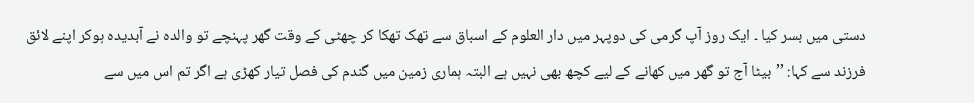دستی میں بسر کیا ۔ ایک روز آپ گرمی کی دوپہر میں دار العلوم کے اسباق سے تھک تھکا کر چھٹی کے وقت گھر پہنچے تو والدہ نے آبدیدہ ہوکر اپنے لائق فرزند سے کہا: ’’بیٹا آج تو گھر میں کھانے کے لیے کچھ بھی نہیں ہے البتہ ہماری زمین میں گندم کی فصل تیار کھڑی ہے اگر تم اس میں سے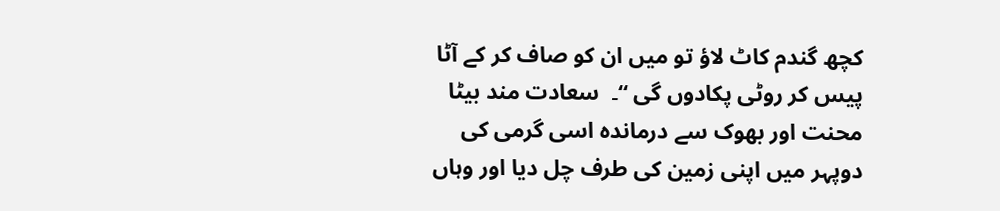کچھ گندم کاٹ لاؤ تو میں ان کو صاف کر کے آٹا پیس کر روٹی پکادوں گی ‘‘۔  سعادت مند بیٹا محنت اور بھوک سے درماندہ اسی گرمی کی دوپہر میں اپنی زمین کی طرف چل دیا اور وہاں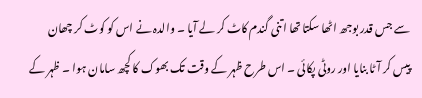سے جس قدر بوجھ اٹھا سکتا تھا اتنی گندم کاٹ کر لے آیا ۔ والدہ نے اس کو کوٹ کر چھان پیس کر آٹا بنایا اور روٹی پکائی ۔ اس طرح ظہر کے وقت تک بھوک کا کچھ سامان ہوا ۔ ظہر کے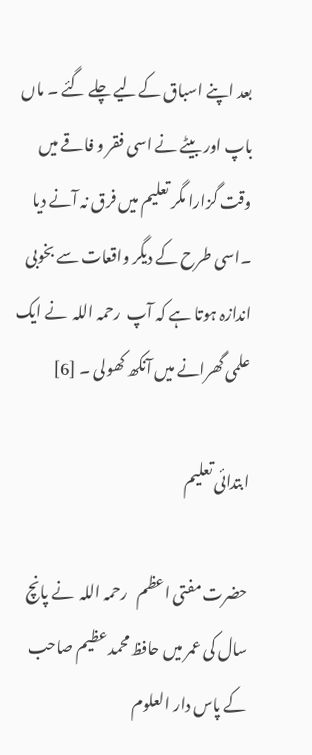بعد اپنے اسباق کےلیے چلے گئے ۔ ماں باپ اور بیٹے نے اسی فقر و فاقے میں وقت گزارا مگر تعلیم میں فرق نہ آنے دیا ۔اسی طرح کے دیگر واقعات سے بخوبی اندازہ ہوتا ہے کہ آپ  رحمہ اللہ  نے ایک علمی گھرانے میں آنکھ کھولی ۔ [6]

ابتدائی تعلیم

حضرت مفتی اعظم   رحمہ اللہ  نے پانچ سال کی عمر میں حافظ محمد عظیم صاحب کے پاس دار العلوم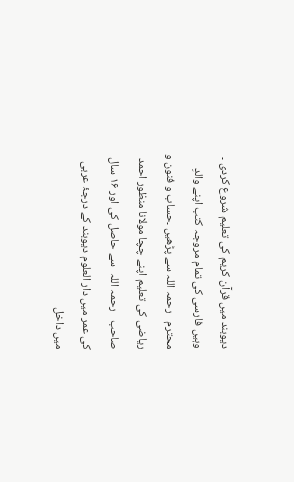دیوبند میں قرآن کریم کی تعلیم شروع کردی ۔ وہیں فارسی کی تمام مروجہ کتب اپنے والدِ محترم   رحمہ اللہ سے پڑھیں ۔حساب و فنون و ریاضی کی تعلیم اپنے چچا مولانا منظور احمد صاحب   رحمہ اللہ  سے حاصل کی اور ۱۶ سال کی عمر میں دار العلوم دیوبند کے درجۂ عربی میں داخل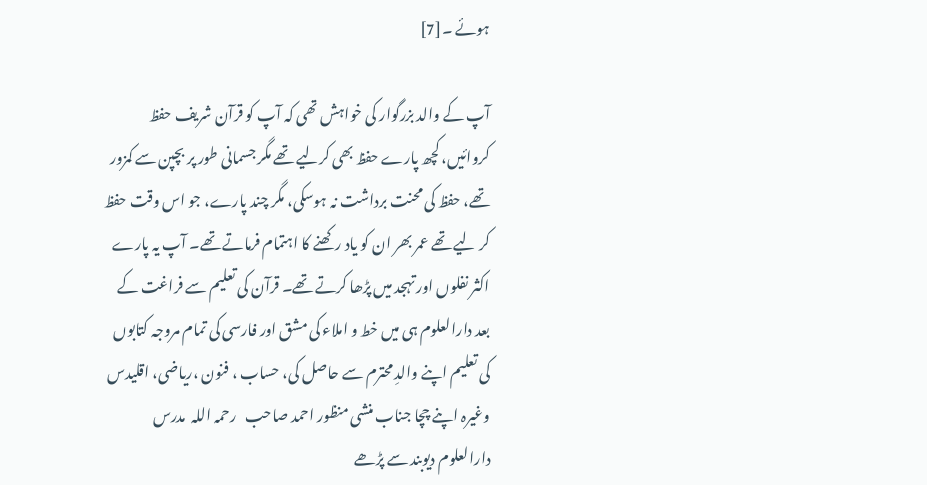ہوئے ۔[7]

آپ کے والد بزرگوار کی خواہش تھی کہ آپ کو قرآن شریف حفظ کروائیں، کچھ پارے حفظ بھی کرلیے تھے مگر جسمانی طور پر بچپن سے کمزور تھے، حفظ کی محنت برداشت نہ ہوسکی، مگر چند پارے، جو اس وقت حفظ کر لیے تھے عمر بھر ان کو یاد رکھنے کا اہتمام فرماتے تھے۔ آپ یہ پارے اکثر نفلوں اور تہجد میں پڑھا کرتے تھے۔ قرآن کی تعلیم سے فراغت کے بعد دارالعلوم ہی میں خط و املاء کی مشق اور فارسی کی تمام مروجہ کتابوں کی تعلیم اپنے والدِ محترم سے حاصل کی، حساب ، فنون ،ریاضی، اقلیدس وغیرہ اپنے چچا جناب منشی منظور احمد صاحب   رحمہ اللہ  مدرس دارالعلوم دیوبند سے پڑھے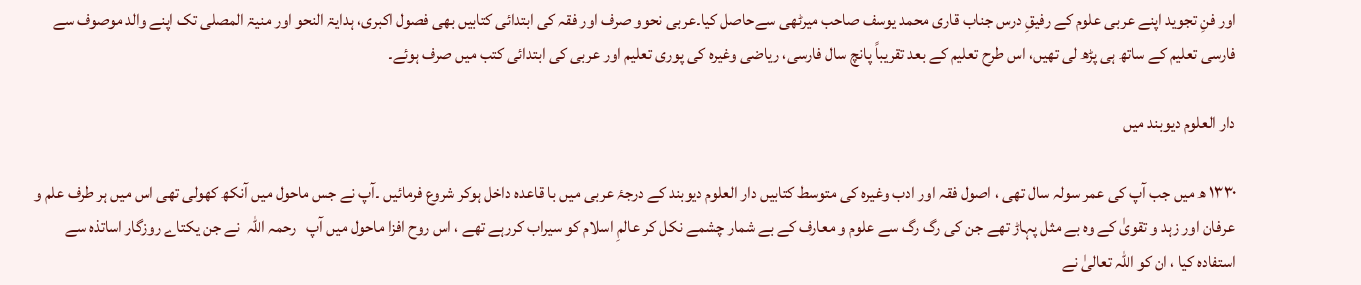اور فنِ تجوید اپنے عربی علوم کے رفیقِ درس جناب قاری محمد یوسف صاحب میرٹھی سےحاصل کیا۔عربی نحوو صرف اور فقہ کی ابتدائی کتابیں بھی فصول اکبری، ہدایۃ النحو اور منیۃ المصلی تک اپنے والد موصوف سے فارسی تعلیم کے ساتھ ہی پڑھ لی تھیں، اس طرح تعلیم کے بعد تقریباً پانچ سال فارسی، ریاضی وغیرہ کی پوری تعلیم اور عربی کی ابتدائی کتب میں صرف ہوئے۔

دار العلوم دیوبند میں

۱۳۳۰ ھ میں جب آپ کی عمر سولہ سال تھی ، اصول فقہ اور ادب وغیرہ کی متوسط کتابیں دار العلوم دیوبند کے درجۂ عربی میں با قاعدہ داخل ہوکر شروع فرمائیں ۔آپ نے جس ماحول میں آنکھ کھولی تھی اس میں ہر طرف علم و عرفان اور زہد و تقویٰ کے وہ بے مثل پہاڑ تھے جن کی رگ رگ سے علوم و معارف کے بے شمار چشمے نکل کر عالمِ اسلام کو سیراب کررہے تھے ، اس روح افزا ماحول میں آپ   رحمہ اللہ  نے جن یکتاے روزگار اساتذہ سے استفادہ کیا ، ان کو اللہ تعالیٰ نے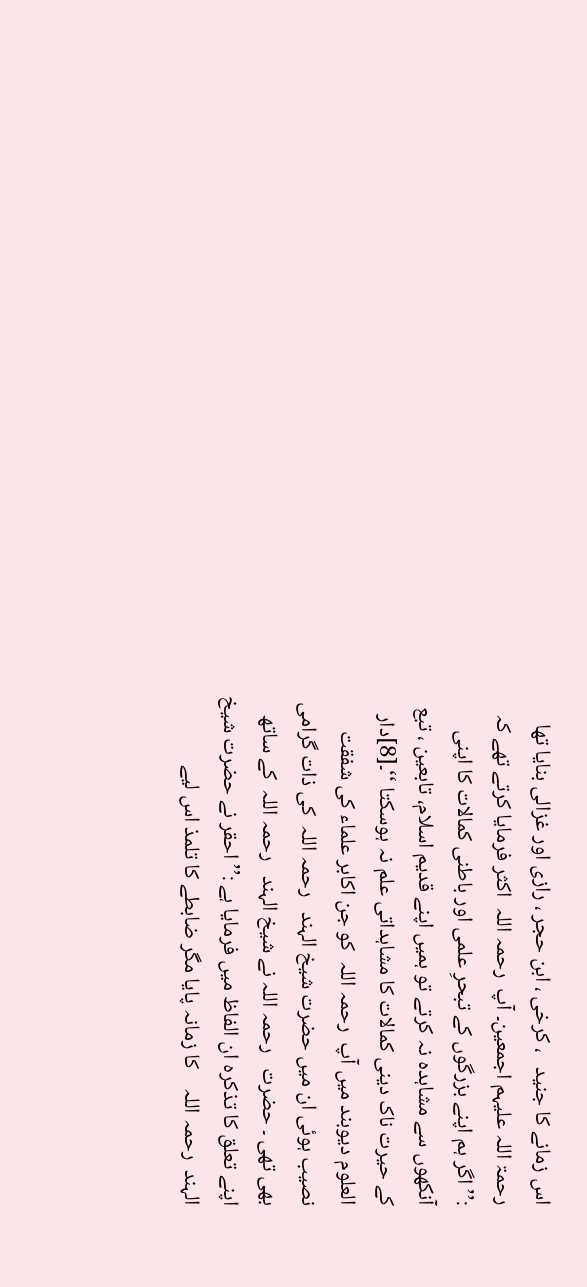اس زمانے کا جنید   ، کرخی ، ابن حجر ، رازی اور غزالی بنایا تھا رحمۃ اللہ علیہم اجمعین۔ آپ  رحمہ اللہ  اکثر فرمایا کرتے تھے کہ :’’اگر ہم اپنے بزرگوں کے تبحرِ علمی اور باطنی کمالات کا اپنی آنکھوں سے مشاہدہ نہ کرتے تو ہمیں اپنے قدیم اسلام، تابعین ، تبع کے حیرت ناک دینی کمالات کا مشاہداتی علم نہ ہوسکتا ‘‘۔[8]دار العلوم دیوبند میں آپ  رحمہ اللہ  کو جن اکابر علماء کی شفقت نصیب ہوئی ان میں حضرت شیخ الہند   رحمہ اللہ  کی ذات گرامی بھی تھی ۔ حضرت   رحمہ اللہ نے شیخ الہند   رحمہ اللہ  کے ساتھ اپنے تعلق کا تذکرہ ان الفاظ میں فرمایا ہے :’’احقر نے حضرت شیخ الہند  رحمہ اللہ    کا زمانہ پایا مگر ضابطے کا تلمذ اس لیے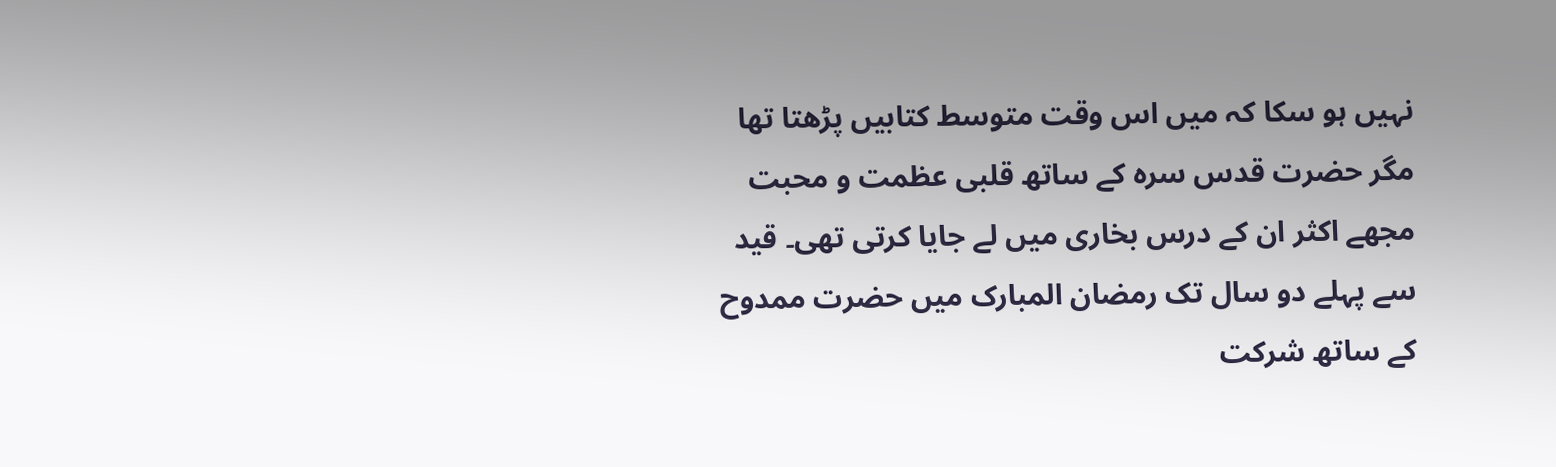نہیں ہو سکا کہ میں اس وقت متوسط کتابیں پڑھتا تھا مگر حضرت قدس سرہ کے ساتھ قلبی عظمت و محبت مجھے اکثر ان کے درس بخاری میں لے جایا کرتی تھی۔ قید سے پہلے دو سال تک رمضان المبارک میں حضرت ممدوح کے ساتھ شرکت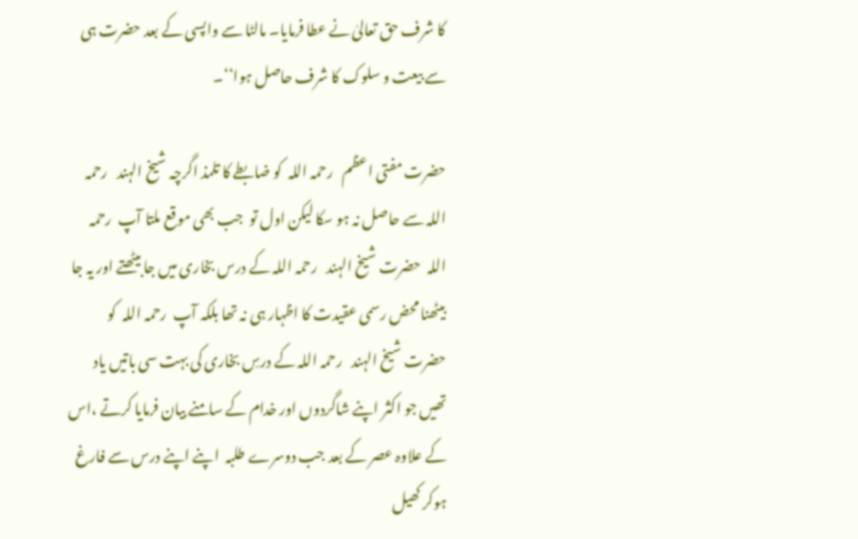کا شرف حق تعالیٰ نے عطا فرمایا۔ مالٹا سے واپسی کے بعد حضرت ہی سے بیعت و سلوک کا شرف حاصل ہوا‘‘۔

حضرت مفتی اعظم   رحمہ اللہ  کو ضابطے کا تلمذ اگرچہ شیخ الہند   رحمہ اللہ سے حاصل نہ ہو سکا لیکن اول تو  جب بھی موقع ملتا آپ  رحمہ اللہ  حضرت شیخ الہند   رحمہ اللہ کے درس بخاری میں جا بیٹھتے اور یہ جا بیٹھنا محض رسمی عقیدت کا اظہار ہی نہ تھا بلکہ آپ  رحمہ اللہ  کو حضرت شیخ الہند   رحمہ اللہ کے درسِ بخاری کی بہت سی باتیں یاد تھیں جو اکثر اپنے شاگردوں اور خدام کے سامنے بیان فرمایا کرتے ،اس کے علاوہ عصر کے بعد جب دوسرے طلبہ  اپنے اپنے درس سے فارغ ہوکر کھیل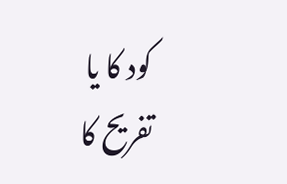کود کا یا تفریح کا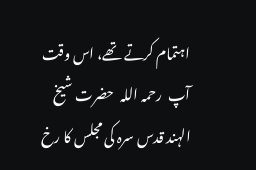اہتمام کرتے تھے، اس وقت آپ  رحمہ اللہ  حضرت شیخ الہند قدس سرہ کی مجلس کا رخ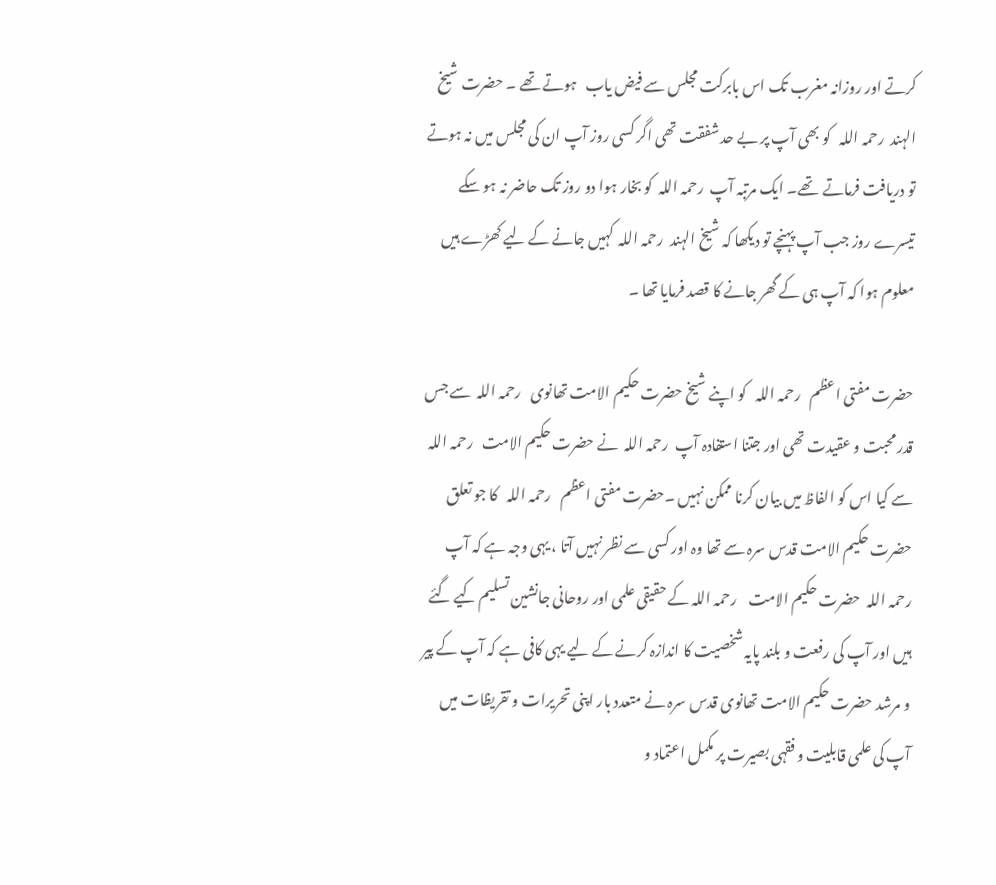کرتے اور روزانہ مغرب تک اس بابرکت مجلس سے فیض یاب   ہوتے تھے ۔ حضرت شیخ الہند  رحمہ اللہ   کو بھی آپ پر بے حد شفقت تھی اگر کسی روز آپ ان کی مجلس میں نہ ہوتے تو دریافت فرماتے  تھے۔ ایک مرتبہ آپ  رحمہ اللہ  کو بخار ہوا دو روز تک حاضر نہ ہو سکے تیسرے روز جب آپ پہنچے تو دیکھا کہ شیخ الہند  رحمہ اللہ  کہیں جانے کے لیے کھڑے ہیں معلوم ہوا کہ آپ ہی کے گھر جانے کا قصد فرمایا تھا ۔

حضرت مفتی اعظم   رحمہ اللہ   کو اپنے شیخ حضرت حکیم الامت تھانوی   رحمہ اللہ  سے جس قدر محبت و عقیدت تھی اور جتنا استفادہ آپ  رحمہ اللہ  نے حضرت حکیم الامت   رحمہ اللہ  سے کیا اس کو الفاظ میں بیان کرنا ممکن نہیں ۔حضرت مفتی اعظم   رحمہ اللہ   کا جو تعلق حضرت حکیم الامت قدس سرہ سے تھا وہ اور کسی سے نظر نہیں آتا ، یہی وجہ ہے کہ آپ   رحمہ اللہ  حضرت حکیم الامت    رحمہ اللہ کے حقیقی علمی اور روحانی جانشین تسلیم کیے گئے ہیں اور آپ کی رفعت و بلند پایہ شخصیت کا اندازہ کرنے کے لیے یہی کافی ہے کہ آپ کے پیر و مرشد حضرت حکیم الامت تھانوی قدس سرہ نے متعدد بار اپنی تحریرات و تقریظات میں آپ کی علمی قابلیت و فقہی بصیرت پر مکمل اعتماد و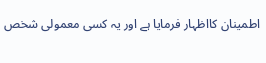اطمینان کااظہار فرمایا ہے اور یہ کسی معمولی شخص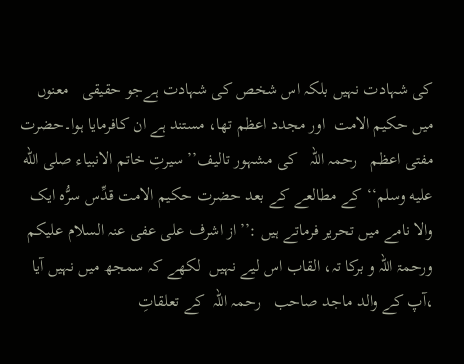کی شہادت نہیں بلکہ اس شخص کی شہادت ہےجو حقیقی   معنوں میں حکیم الامت  اور مجدد اعظم تھا، مستند ہے ان کافرمایا ہوا۔حضرت مفتی اعظم   رحمہ اللہ   کی مشہور تالیف’’ سیرتِ خاتم الانبیاء صلى الله عليه وسلم‘‘کے مطالعے کے بعد حضرت حکیم الامت قدِّس سرُّہ ایک والا نامے میں تحریر فرماتے ہیں :’’از اشرف علی عفی عنہ السلام علیکم ورحمۃ اللہ و برکا تہ، القاب اس لیے نہیں  لکھے کہ سمجھ میں نہیں آیا ،آپ کے والد ماجد صاحب   رحمہ اللہ  کے تعلقاتِ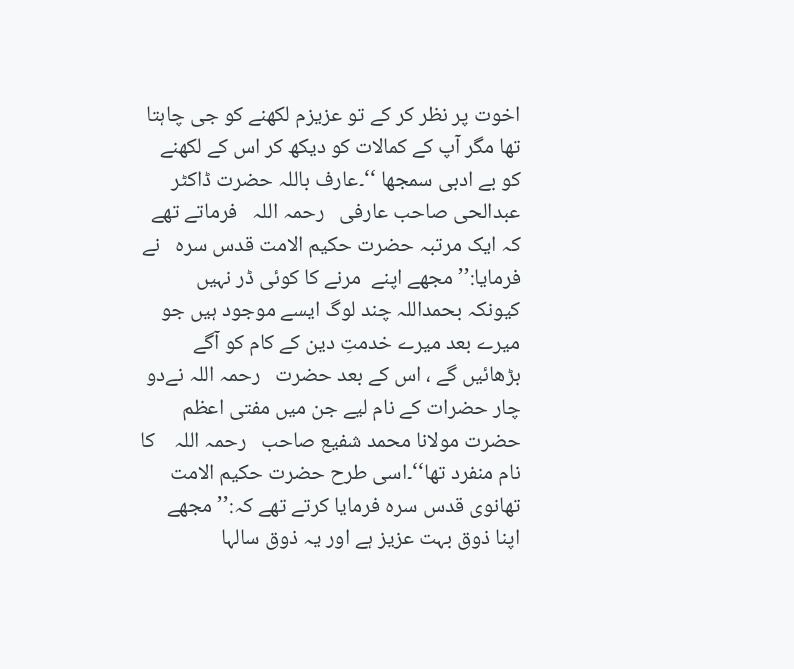اخوت پر نظر کر کے تو عزیزم لکھنے کو جی چاہتا تھا مگر آپ کے کمالات کو دیکھ کر اس کے لکھنے کو بے ادبی سمجھا ‘‘۔عارف باللہ حضرت ڈاکٹر عبدالحی صاحب عارفی   رحمہ اللہ   فرماتے تھے کہ ایک مرتبہ حضرت حکیم الامت قدس سرہ   نے فرمایا:’’مجھے اپنے  مرنے کا کوئی ڈر نہیں کیونکہ بحمداللہ چند لوگ ایسے موجود ہیں جو میرے بعد میرے خدمتِ دین کے کام کو آگے بڑھائیں گے ، اس کے بعد حضرت   رحمہ اللہ نےدو چار حضرات کے نام لیے جن میں مفتی اعظم حضرت مولانا محمد شفیع صاحب   رحمہ اللہ    کا نام منفرد تھا‘‘۔اسی طرح حضرت حکیم الامت تھانوی قدس سرہ فرمایا کرتے تھے کہ:’’ مجھے اپنا ذوق بہت عزیز ہے اور یہ ذوق سالہا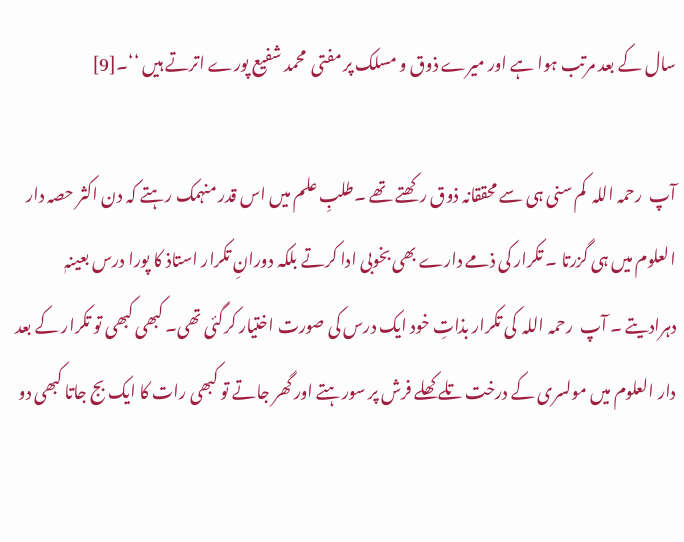سال کے بعد مرتب ہوا ہے اور میرے ذوق و مسلک پر مفتی  محمد شفیع پورے اترتے ہیں ‘‘۔[9]

آپ  رحمہ اللہ  کم سنی ہی سے محققانہ ذوق رکھتے تھے ۔طلبِ علم میں اس قدر منہمک رہتے کہ دن اکثر حصہ دار العلوم میں ہی گزرتا ۔ تکرار کی ذمے دارے بھی بخوبی ادا کرتے بلکہ دورانِ تکرار استاذ کا پورا درس بعینہٖ دہرادیتے ۔ آپ  رحمہ اللہ  کی تکرار بذاتِ خود ایک درس کی صورت اختیار کرگئی تھی۔ کبھی کبھی تو تکرار کے بعد دار العلوم میں مولسری کے درخت تلے کھلے فرش پر سورہتے اور گھر جاتے تو کبھی رات کا ایک بج جاتا کبھی دو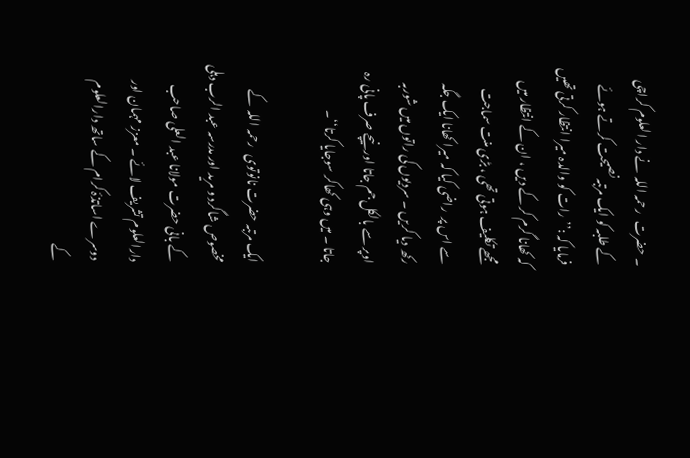۔ حضرت   رحمہ اللہ  نے دار العلوم کراچی کے طلبہ کو ایک مرتبہ نصیحت کرتے ہوئے فرمایا کہ :’’رات کو والدہ میرا انتظار کرتی تھیں کہ کھانا گرم کر کے دیں ، ان کے انتظار میں مجھے تکلیف ہوتی تھی ، بڑی منت سماجت سے اس پر  راضی کیا کہ میرا کھانا ایک جگہ رکھ دیا کریں ۔ سردیوں کی راتوں میں شوربہ اوپر سے بالکل جم جاتا اور نیچے صرف پانی رہ جاتا ۔ میں وہی کھاکر سوجایا کرتا‘‘۔

ایک مرتبہ حضرت نانوتوی   رحمہ اللہ  کے مخصوص شاگرد و مرید اور مدرسہ عبد الرب دہلی کے بانی حضرت مولانا عبد العلی صاحب دارالعلوم تشریف لائے ۔ معزز مہمان اور دوسرے اساتذۂ کرام کے ساتھ دارالعلوم کے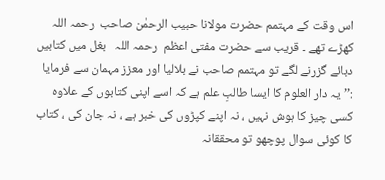اس وقت کے مہتمم حضرت مولانا حبیب الرحمٰن صاحب  رحمہ اللہ   کھڑے تھے ۔ قریب سے حضرت مفتی اعظم  رحمہ اللہ   بغل میں کتابیں دبائے گزرنے لگے تو مہتمم صاحب نے بلالیا اور معزز مہمان سے فرمایا :’’یہ دار العلوم کا ایسا طالبِ علم ہے کہ اسے اپنی کتابوں کے علاوہ کسی چیز کا ہوش نہیں ، نہ اپنے کپڑوں کی خبر ہے ، نہ جان کی ، کتاب کا کوئی سوال پوچھو تو محققانہ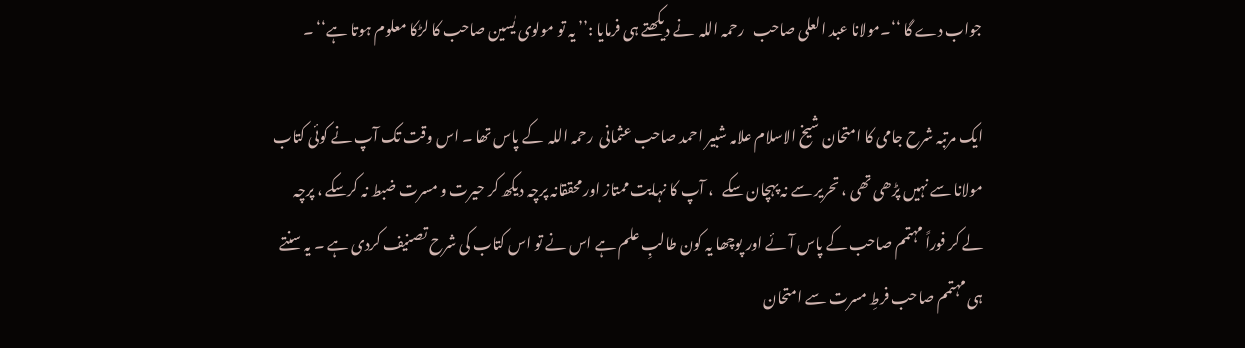جواب دے گا ‘‘۔مولانا عبد العلی صاحب   رحمہ اللہ  نے دیکھتے ہی فرمایا :’’ یہ تو مولوی یٰسین صاحب کا لڑکا معلوم ہوتا ہے‘‘ ۔

ایک مرتبہ شرح جامی کا امتحان شیخ الاسلام علامہ شبیر احمد صاحب عثمانی  رحمہ اللہ  کے پاس تھا ۔ اس وقت تک آپ نے کوئی کتاب مولانا سے نہیں پڑھی تھی ، تحریر سے نہ پہچان سکے   ، آپ کا نہایت ممتاز اور محققانہ پرچہ دیکھ کر حیرت و مسرت ضبط نہ کرسکے ، پرچہ لے کر فوراً مہتمم صاحب کے پاس آئے اور پوچھا یہ کون طالبِ علم ہے اس نے تو اس کتاب کی شرح تصنیف کردی ہے ۔ یہ سنتے ہی مہتمم صاحب فرطِ مسرت سے امتحان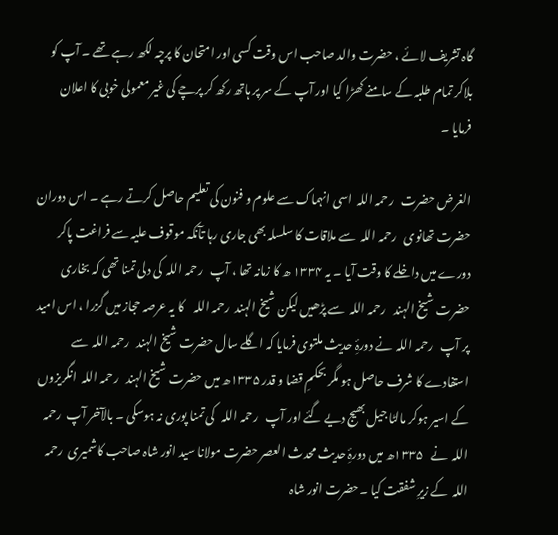گاہ تشریف لائے ، حضرت والد صاحب اس وقت کسی اور امتحان کا پرچہ لکھ رہے تھے ۔ آپ کو بلاکر تمام طلبہ کے سامنے کھڑا کیا اور آپ کے سر پر ہاتھ رکھ کر پرچے کی غیر معمولی خوبی کا اعلان فرمایا ۔

الغرض حضرت   رحمہ اللہ  اسی انہماک سے علوم و فنون کی تعلیم حاصل کرتے رہے ۔ اس دوران حضرت تھانوی   رحمہ اللہ  سے ملاقات کا سلسلہ بھی جاری رہا تآنکہ موقوف علیہ سے فراغت پاکر دورے میں داخلے کا وقت آیا ۔ یہ ۱۳۳۴ ھ کا زمانہ تھا ، آپ   رحمہ اللہ  کی دلی تمنا تھی کہ بخاری حضرت شیخ الہند   رحمہ اللہ  سے پڑھیں لیکن شیخ الہند  رحمہ اللہ    کا یہ عرصہ حجاز میں گزرا ، اس امید پر آپ   رحمہ اللہ  نے دورۂِ حدیث ملتوی فرمایا کہ اگلے سال حضرت شیخ الہند   رحمہ اللہ  سے استفادے کا شرف حاصل ہو مگر بحکمِ قضا و قدر ۱۳۳۵ھ میں حضرت شیخ الہند   رحمہ اللہ  انگریزوں کے اسیر ہوکر مالٹا جیل بھیج دیے گئے اور آپ   رحمہ اللہ   کی تمنا پوری نہ ہوسکی ۔ بالآخر آپ  رحمہ اللہ  نے   ۱۳۳۵ھ میں دورۂِ حدیث محدث العصر حضرت مولانا سید انور شاہ صاحب کاشمیری  رحمہ اللہ  کے زیرِ شفقت کیا ۔حضرت انور شاہ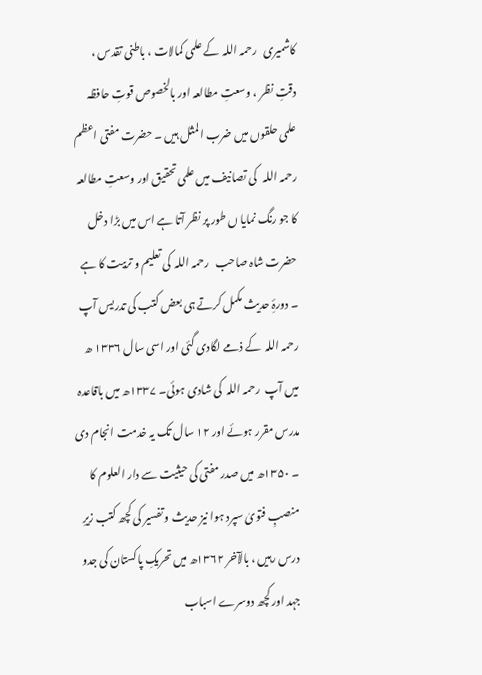کاشمیری   رحمہ اللہ  کے علمی کمالات ، باطنی تقدس ، دقتِ نظر ، وسعتِ مطالعہ اور بالخصوص قوتِ حافظہ علمی حلقوں میں ضرب المثل ہیں ۔ حضرت مفتی اعظم   رحمہ اللہ   کی تصانیف میں علمی تحقیق اور وسعتِ مطالعہ کا جو رنگ نمایا ں طور پر نظر آتا ہے اس میں بڑا دخل حضرت شاہ صاحب   رحمہ اللہ  کی تعلیم و تربیت کا ہے ۔ دورۂِ حدیث مکمل کرتے ہی بعض کتب کی تدریس آپ  رحمہ اللہ  کے ذمے لگادی گئی اور اسی سال ۱۳۳۶ ھ میں آپ  رحمہ اللہ  کی شادی ہوئی۔ ۱۳۳۷ھ میں باقاعدہ مدرس مقرر ہوئے اور ۱۲ سال تک یہ خدمت انجام دی ۔ ۱۳۵۰ھ میں صدر مفتی کی حیثیت سے دار العلوم کا منصبِ فتویٰ سپرد ہوا نیز حدیث و تفسیر کی کچھ کتب زیرِ درس رہیں ، بالآخر ۱۳۶۲ھ میں تحریکِ پاکستان کی جدو جہد اور کچھ دوسرے اسباب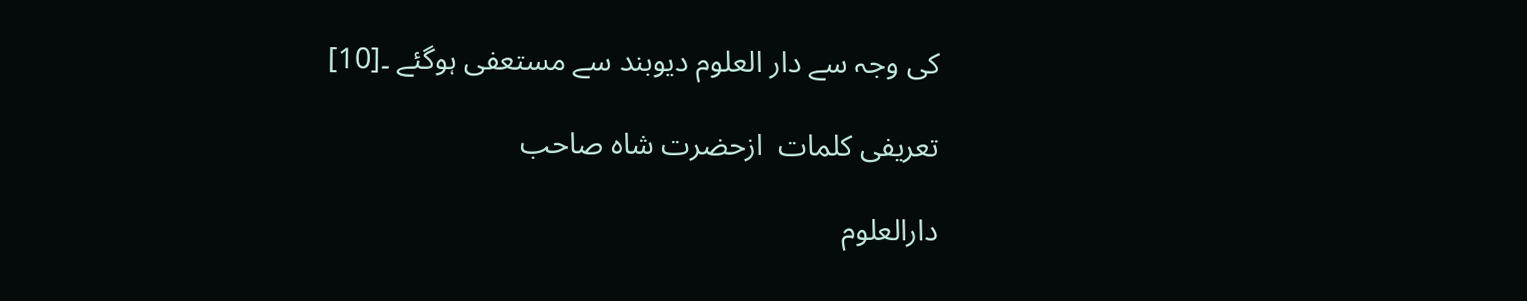کی وجہ سے دار العلوم دیوبند سے مستعفی ہوگئے ۔[10]

تعریفی کلمات  ازحضرت شاہ صاحب

دارالعلوم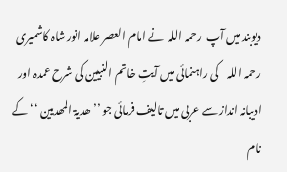دیوبند میں آپ  رحمہ اللہ  نے امام العصر علامہ انور شاہ کاشمیری   رحمہ اللہ    کی راہنمائی میں آیتِ خاتم النبیین کی شرح عمدہ اور ادیبانہ انداز سے عربی میں تالیف فرمائی جو ’’ھدیۃ المھدیین ‘‘ کے نام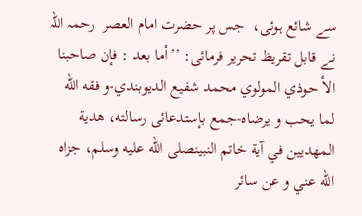سے شائع ہوئی،  جس پر حضرت امام العصر  رحمہ اللہ   نے قابل تقریظ تحریر فرمائی: ’’أما بعد : فإن صاحبنا الأ حوذي المولوي محمد شفیع الدیوبندي-و فقه الله لما یحب و یرضاه-جمع بإستدعائی رسالته، هدية المهدیین في آية خاتم النبینصلى الله عليه وسلم، جزاه الله عني و عن سائر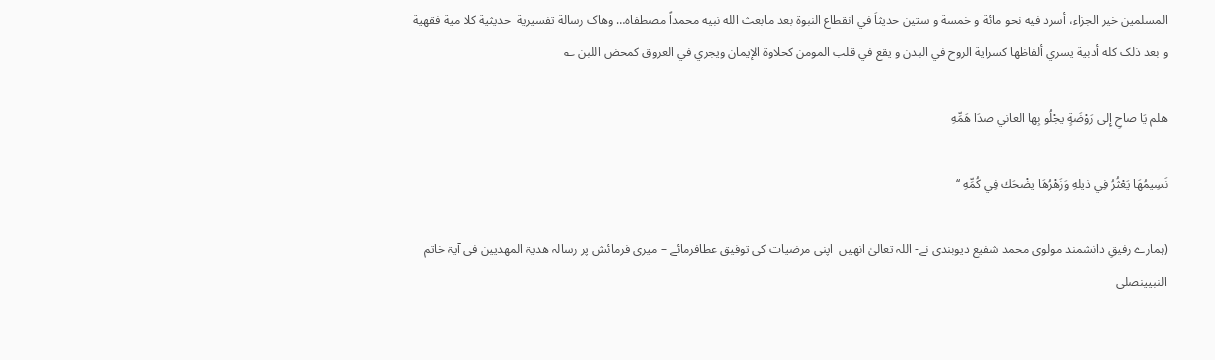المسلمین خیر الجزاء، أسرد فيه نحو مائة و خمسة و ستین حدیثاَ في انقطاع النبوة بعد مابعث الله نبیه محمداً مصطفاه… وهاک رسالة تفسیرية  حدیثية کلا مية فقهية و بعد ذلک کله أدبية یسري ألفاظها کسراية الروح في البدن و یقع في قلب المومن کحلاوة الإیمان ویجري في العروق کمحض اللبن ؎

هلم يَا صاحِ إِلى رَوْضَةٍ يجْلُو بِها العاني صدَا هَمِّهِ

نَسِيمُهَا يَعْثُرُ فِي ذيلهِ وَزَهْرُهَا يضْحَك فِي كُمِّهِ ‘‘

(ہمارے رفیقِ دانشمند مولوی محمد شفیع دیوبندی نے- اللہ تعالیٰ انھیں  اپنی مرضیات کی توفیق عطافرمائے – میری فرمائش پر رسالہ ھدیۃ المھدیین فی آیۃ خاتم النبیینصلى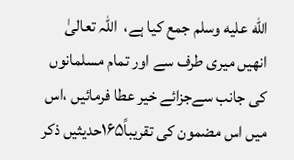الله عليه وسلم جمع کیا ہے،  اللہ تعالیٰ انھیں میری طرف سے اور تمام مسلمانوں کی جانب سےجزائے خیر عطا فرمائیں ،اس میں اس مضمون کی تقریباً۱۶۵حدیثیں ذکر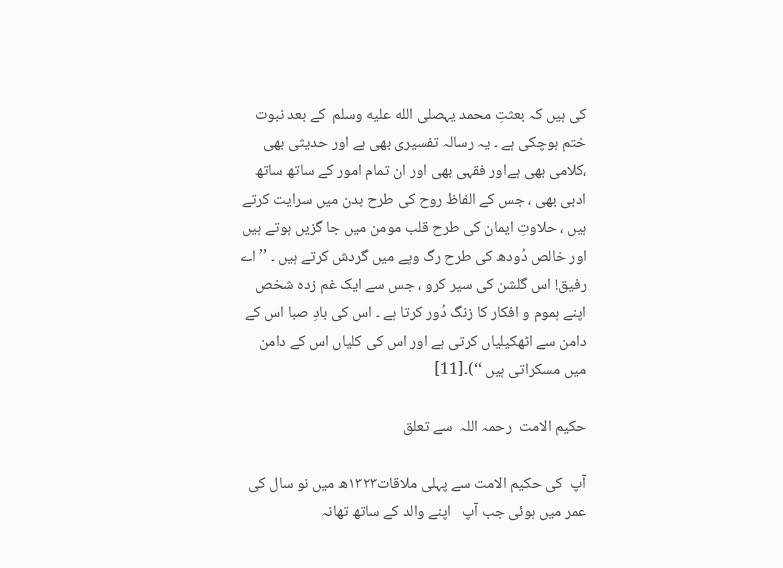کی ہیں کہ بعثتِ محمد یہصلى الله عليه وسلم  کے بعد نبوت ختم ہوچکی ہے ۔ یہ رسالہ تفسیری بھی ہے اور حدیثی بھی ،کلامی بھی ہےاور فقہی بھی اور ان تمام امور کے ساتھ ساتھ ادبی بھی ، جس کے الفاظ روح کی طرح بدن میں سرایت کرتے ہیں ، حلاوتِ ایمان کی طرح قلب مومن میں جا گزیں ہوتے ہیں اور خالص دُودھ کی طرح رگ وپے میں گردش کرتے ہیں ۔ ’’اے رفیق! اس گلشن کی سیر کرو ، جس سے ایک غم زدہ شخص اپنے ہموم و افکار کا زنگ دُور کرتا ہے ۔ اس کی بادِ صبا اس کے دامن سے اٹھکیلیاں کرتی ہے اور اس کی کلیاں اس کے دامن میں مسکراتی ہیں ‘‘)۔[11]

حکیم الامت  رحمہ اللہ  سے تعلق

آپ  کی حکیم الامت سے پہلی ملاقات۱۳۲۳ھ میں نو سال کی عمر میں ہوئی جب آپ   اپنے والد کے ساتھ تھانہ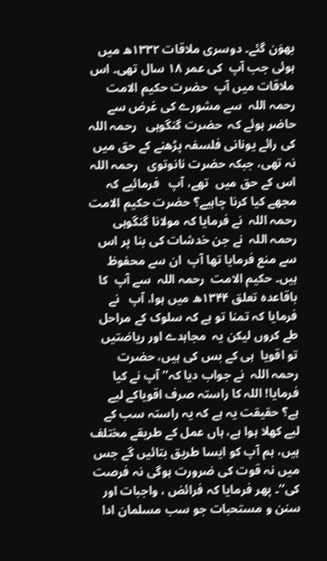بھوَن گئے۔ دوسری ملاقات ۱۳۳۲ھ میں ہوئی جب آپ  کی عمر ۱۸ سال تھی۔ اس ملاقات میں آپ  حضرت حکیم الامت  رحمہ اللہ  سے مشورے کی غرض سے حاضر ہوئے کہ  حضرت گنگوہی   رحمہ اللہ     کی رائے یونانی فلسفہ پڑھنے کے حق میں نہ تھی، جبکہ حضرت نانوتوی   رحمہ اللہ  اس کے حق میں  تھے، آپ   فرمائیے کہ مجھے کیا کرنا چاہیے؟ حضرت حکیم الامت  رحمہ اللہ  نے فرمایا کہ مولانا گنگوہی  رحمہ اللہ  نے جن خدشات کی بنا پر اس سے منع فرمایا تھا آپ  ان سے محفوظ   ہیں۔ حکیم الامت  رحمہ اللہ  سے آپ  کا باقاعدہ تعلق ۱۳۴۴ھ میں ہوا، آپ   نے فرمایا کہ تمنا تو ہے کہ سلوک کے مراحل طے کروں لیکن یہ  مجاہدے اور ریاضتیں تو اقویا  ہی کے بس کی ہیں، حضرت  رحمہ اللہ  نے جواب دیا کہ’’ آپ نے کیا فرمایا! اللہ کا راستہ صرف اقویاکے لیے ہے؟ حقیقت یہ ہے کہ یہ راستہ سب کے لیے کھلا ہوا ہے، ہاں عمل کے طریقے مختلف ہیں، ہم آپ کو ایسا طریق بتائیں گے جس میں نہ قوت کی ضرورت ہوگی نہ فرصت کی‘‘۔ پھر فرمایا کہ فرائض ، واجبات اور سنن و مستحبات جو سب مسلمان ادا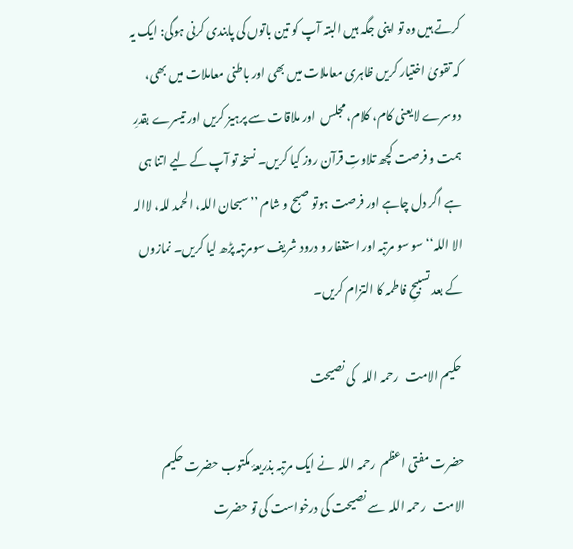کرتے ہیں وہ تو اپنی جگہ ہیں البتہ آپ کو تین باتوں کی پابندی کرنی ہوگی: ایک یہ کہ تقویٰ اختیار کریں ظاہری معاملات میں بھی اور باطنی معاملات میں بھی، دوسرے لایعنی کام، کلام، مجلس  اور ملاقات سے پرہیز کریں اور تیسرے بقدرِ ہمت و فرصت کچھ تلاوتِ قرآن روز کیا کریں۔ نسخہ تو آپ کے لیے اتنا ہی ہے اگر دل چاہے اور فرصت ہوتو صبح و شام ’’سبحان اللہ، الحمد للہ، لاالہ الا اللہ‘‘سو سو مرتبہ اور استغفار و درود شریف سومرتبہ پڑھ لیا کریں۔ نمازوں کے بعد تسبیحِ فاطمہ کا التزام کریں۔

 حکیم الامت   رحمہ اللہ   کی نصیحت

حضرت مفتی اعظم  رحمہ اللہ  نے ایک مرتبہ بذریعۂ مکتوب حضرت حکیم الامت   رحمہ اللہ  سے نصیحت کی درخواست کی تو حضرت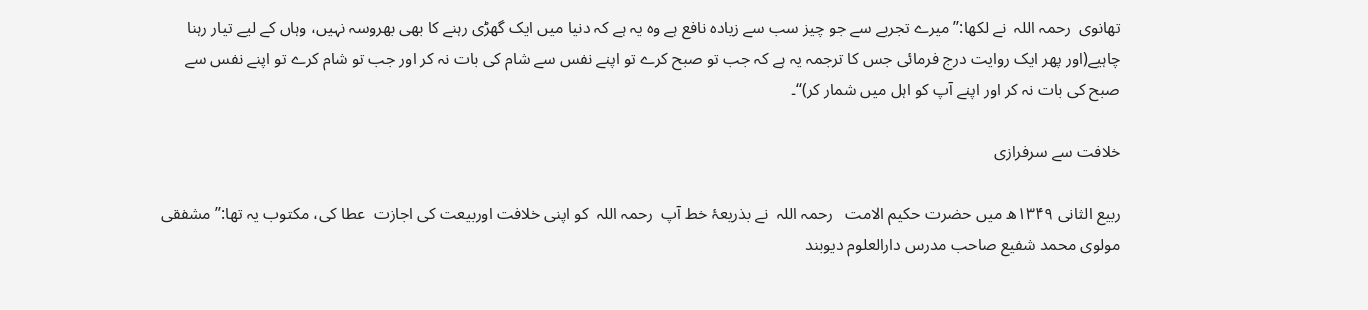تھانوی  رحمہ اللہ  نے لکھا:’’میرے تجربے سے جو چیز سب سے زیادہ نافع ہے وہ یہ ہے کہ دنیا میں ایک گھڑی رہنے کا بھی بھروسہ نہیں، وہاں کے لیے تیار رہنا چاہیے(اور پھر ایک روایت درج فرمائی جس کا ترجمہ یہ ہے کہ جب تو صبح کرے تو اپنے نفس سے شام کی بات نہ کر اور جب تو شام کرے تو اپنے نفس سے صبح کی بات نہ کر اور اپنے آپ کو اہل میں شمار کر)‘‘۔

خلافت سے سرفرازی

ربیع الثانی ۱۳۴۹ھ میں حضرت حکیم الامت   رحمہ اللہ  نے بذریعۂ خط آپ  رحمہ اللہ  کو اپنی خلافت اوربیعت کی اجازت  عطا کی، مکتوب یہ تھا:’’ مشفقی مولوی محمد شفیع صاحب مدرس دارالعلوم دیوبند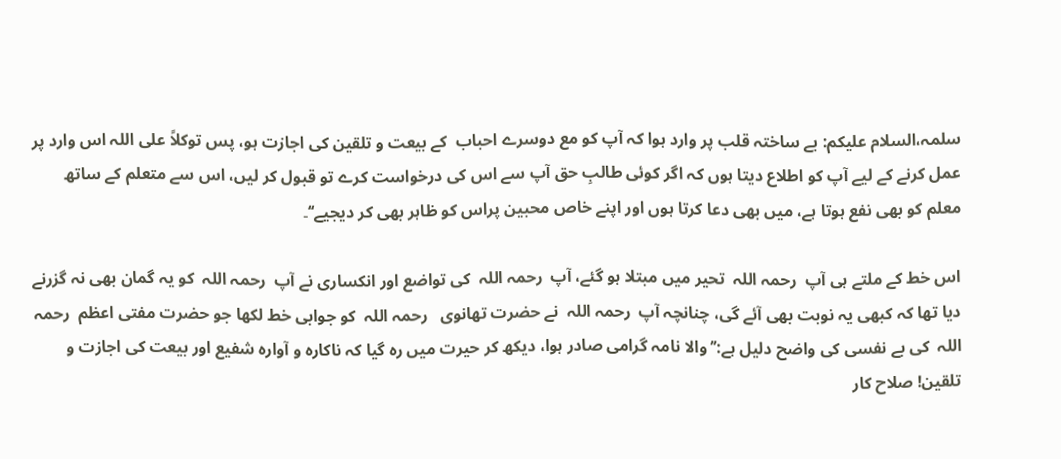سلمہ،السلام علیکم: بے ساختہ قلب پر وارد ہوا کہ آپ کو مع دوسرے احباب  کے بیعت و تلقین کی اجازت ہو، پس توکلاً علی اللہ اس وارد پر عمل کرنے کے لیے آپ کو اطلاع دیتا ہوں کہ اگر کوئی طالبِ حق آپ سے اس کی درخواست کرے تو قبول کر لیں، اس سے متعلم کے ساتھ معلم کو بھی نفع ہوتا ہے، میں بھی دعا کرتا ہوں اور اپنے خاص محبین پراس کو ظاہر بھی کر دیجیے‘‘۔

اس خط کے ملتے ہی آپ  رحمہ اللہ  تحیر میں مبتلا ہو گئے، آپ  رحمہ اللہ  کی تواضع اور انکساری نے آپ  رحمہ اللہ  کو یہ گمان بھی نہ گزرنے دیا تھا کہ کبھی یہ نوبت بھی آئے گی، چنانچہ آپ  رحمہ اللہ  نے حضرت تھانوی   رحمہ اللہ  کو جوابی خط لکھا جو حضرت مفتی اعظم  رحمہ اللہ  کی بے نفسی کی واضح دلیل ہے:’’والا نامہ گرامی صادر ہوا، دیکھ کر حیرت میں رہ گیا کہ ناکارہ و آوارہ شفیع اور بیعت کی اجازت و تلقین! صلاح کار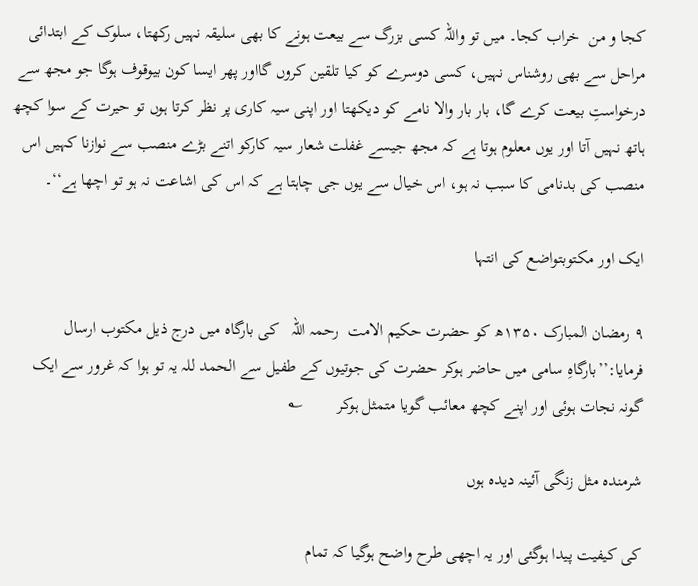کجا و من  خراب کجا۔ میں تو واللہ کسی بزرگ سے بیعت ہونے کا بھی سلیقہ نہیں رکھتا، سلوک کے ابتدائی مراحل سے بھی روشناس نہیں، کسی دوسرے کو کیا تلقین کروں گااور پھر ایسا کون بیوقوف ہوگا جو مجھ سے درخواستِ بیعت کرے گا، بار بار والا نامے کو دیکھتا اور اپنی سیہ کاری پر نظر کرتا ہوں تو حیرت کے سوا کچھ ہاتھ نہیں آتا اور یوں معلوم ہوتا ہے کہ مجھ جیسے غفلت شعار سیہ کارکو اتنے بڑے منصب سے نوازنا کہیں اس منصب کی بدنامی کا سبب نہ ہو، اس خیال سے یوں جی چاہتا ہے کہ اس کی اشاعت نہ ہو تو اچھا ہے‘‘۔

ایک اور مکتوبتواضع کی انتہا

۹ رمضان المبارک ۱۳۵۰ھ کو حضرت حکیم الامت  رحمہ اللہ   کی بارگاہ میں درج ذیل مکتوب ارسال فرمایا:’’بارگاہِ سامی میں حاضر ہوکر حضرت کی جوتیوں کے طفیل سے الحمد للہ یہ تو ہوا کہ غرور سے ایک گونہ نجات ہوئی اور اپنے کچھ معائب گویا متمثل ہوکر        ؎

شرمندہ مثل زنگی آئینہ دیدہ ہوں

کی کیفیت پیدا ہوگئی اور یہ اچھی طرح واضح ہوگیا کہ تمام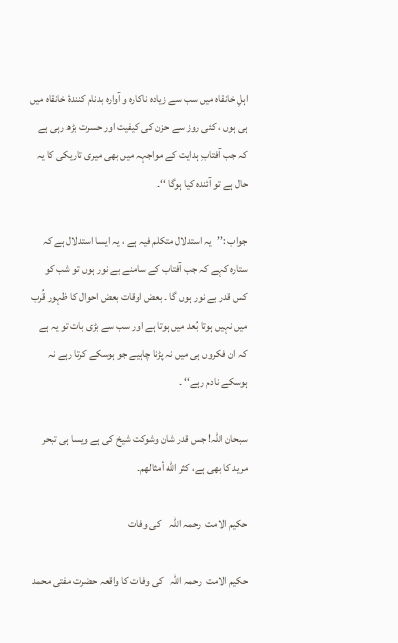اہلِ خانقاہ میں سب سے زیادہ ناکارہ و آوارہ بدنام کنندۂ خانقاہ میں ہی ہوں ، کئی روز سے حزن کی کیفیت اور حسرت بڑھ رہی ہے کہ جب آفتابِ ہدایت کے مواجہہ میں بھی میری تاریکی کا یہ حال ہے تو آئندہ کیا ہوگا ‘‘۔

جواب :’’یہ استدلال متکلم فیہ ہے ، یہ ایسا استدلال ہے کہ ستارہ کہے کہ جب آفتاب کے سامنے بے نور ہوں تو شب کو کس قدر بے نور ہوں گا ۔ بعض اوقات بعض احوال کا ظہور قُرب میں نہیں ہوتا بُعد میں ہوتا ہے اور سب سے بڑی بات تو یہ ہے کہ ان فکروں ہی میں نہ پڑنا چاہیے جو ہوسکے کرتا رہے نہ ہوسکے نادم رہے‘‘ ۔

سبحان اللہ! جس قدر شان وشوکت شیخ کی ہے ویسا ہی تبحر مرید کا بھی ہے، کثر الله أمثالهم۔

حکیم الامت  رحمہ اللہ    کی وفات

حکیم الامت  رحمہ اللہ   کی وفات کا واقعہ حضرت مفتی محمد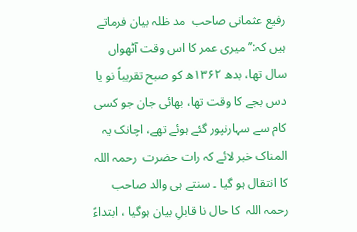رفیع عثمانی صاحب  مد ظلہ بیان فرماتے ہیں کہ:’’میری عمر کا اس وقت آٹھواں سال تھا، بدھ ۱۳۶۲ھ کو صبح تقریباً نو یا دس بجے کا وقت تھا، بھائی جان جو کسی کام سے سہارنپور گئے ہوئے تھے، اچانک یہ المناک خبر لائے کہ رات حضرت  رحمہ اللہ  کا انتقال ہو گیا ۔ سنتے ہی والد صاحب  رحمہ اللہ  کا حال نا قابلِ بیان ہوگیا ، ابتداءً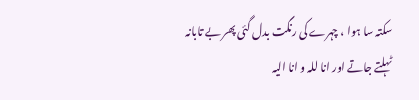سکتہ سا ہوا ، چہرے کی رنگت بدل گئی پھر بے تابانہ ٹہلتے جاتے اور انا للہ و انا الیہ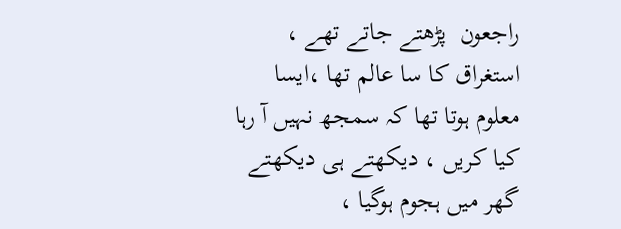راجعون  پڑھتے جاتے تھے ، استغراق کا سا عالم تھا ،ایسا معلوم ہوتا تھا کہ سمجھ نہیں آ رہا کیا کریں ، دیکھتے ہی دیکھتے گھر میں ہجوم ہوگیا ،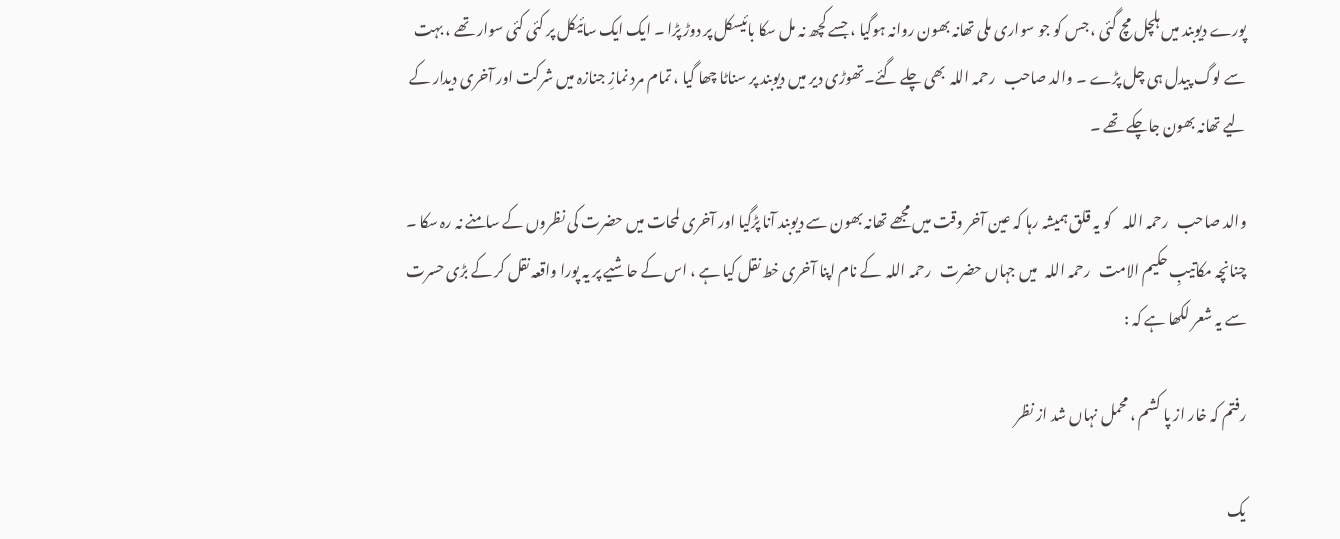پورے دیوبند میں ہلچل مچ گئی ، جس کو جو سواری ملی تھانہ بھون روانہ ہوگیا ، جسے کچھ نہ مل سکا بائیسکل پر دوڑ پڑا ۔ ایک ایک سائیکل پر کئی کئی سوار تھے ، بہت سے لوگ پیدل ہی چل پڑے ۔ والد صاحب   رحمہ اللہ  بھی چلے گئے۔تھوڑی دیر میں دیوبند پر سناٹا چھا گیا ، تمام مرد نمازِ جنازہ میں شرکت اور آخری دیدار کے لیے تھانہ بھون جاچکے تھے ۔

والد صاحب   رحمہ اللہ    کو یہ قلق ہمیشہ رہا کہ عین آخر وقت میں مجھے تھانہ بھون سے دیوبند آنا پڑگیا اور آخری لمحات میں حضرت کی نظروں کے سامنے نہ رہ سکا ۔ چنانچہ مکاتیبِ حکیم الامت   رحمہ اللہ   میں جہاں حضرت   رحمہ اللہ  کے نام اپنا آخری خط نقل کیا ہے ، اس کے حاشیے پر یہ پورا واقعہ نقل کر کے بڑی حسرت سے یہ شعر لکھا ہے کہ :

رفتم کہ خار از پا کشم ، محمل نہاں شد از نظر

یک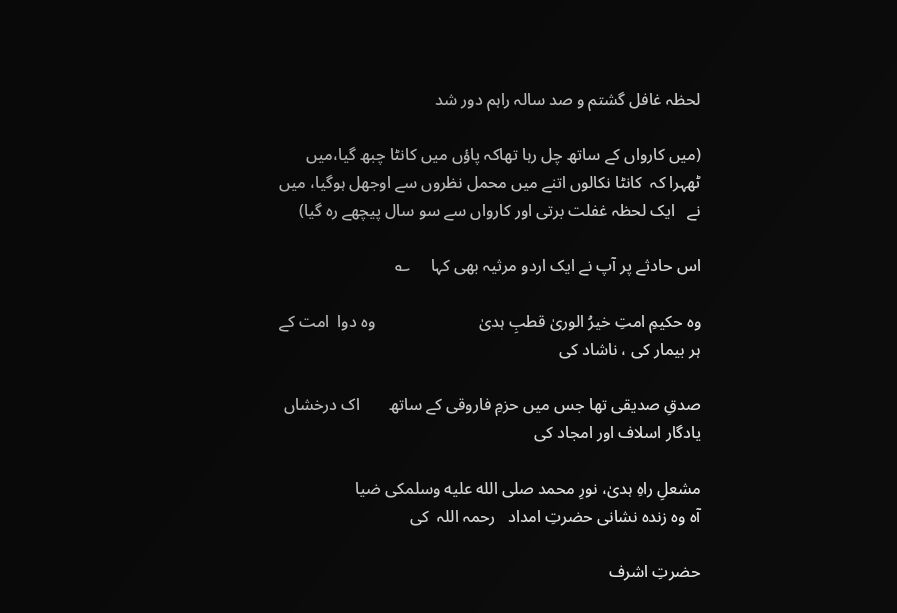لحظہ غافل گشتم و صد سالہ راہم دور شد

(میں کارواں کے ساتھ چل رہا تھاکہ پاؤں میں کانٹا چبھ گیا،میں ٹھہرا کہ  کانٹا نکالوں اتنے میں محمل نظروں سے اوجھل ہوگیا، میں نے   ایک لحظہ غفلت برتی اور کارواں سے سو سال پیچھے رہ گیا)

اس حادثے پر آپ نے ایک اردو مرثیہ بھی کہا     ؎

وہ حکیمِ امتِ خیرُ الوریٰ قطبِ ہدیٰ                         وہ دوا  امت کے ہر بیمار کی ، ناشاد کی

صدقِ صدیقی تھا جس میں حزمِ فاروقی کے ساتھ       اک درخشاں یادگار اسلاف اور امجاد کی

مشعلِ راہِ ہدیٰ، نورِ محمد صلى الله عليه وسلمکی ضیا                          آہ وہ زندہ نشانی حضرتِ امداد   رحمہ اللہ  کی

حضرتِ اشرف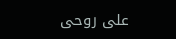علی روحی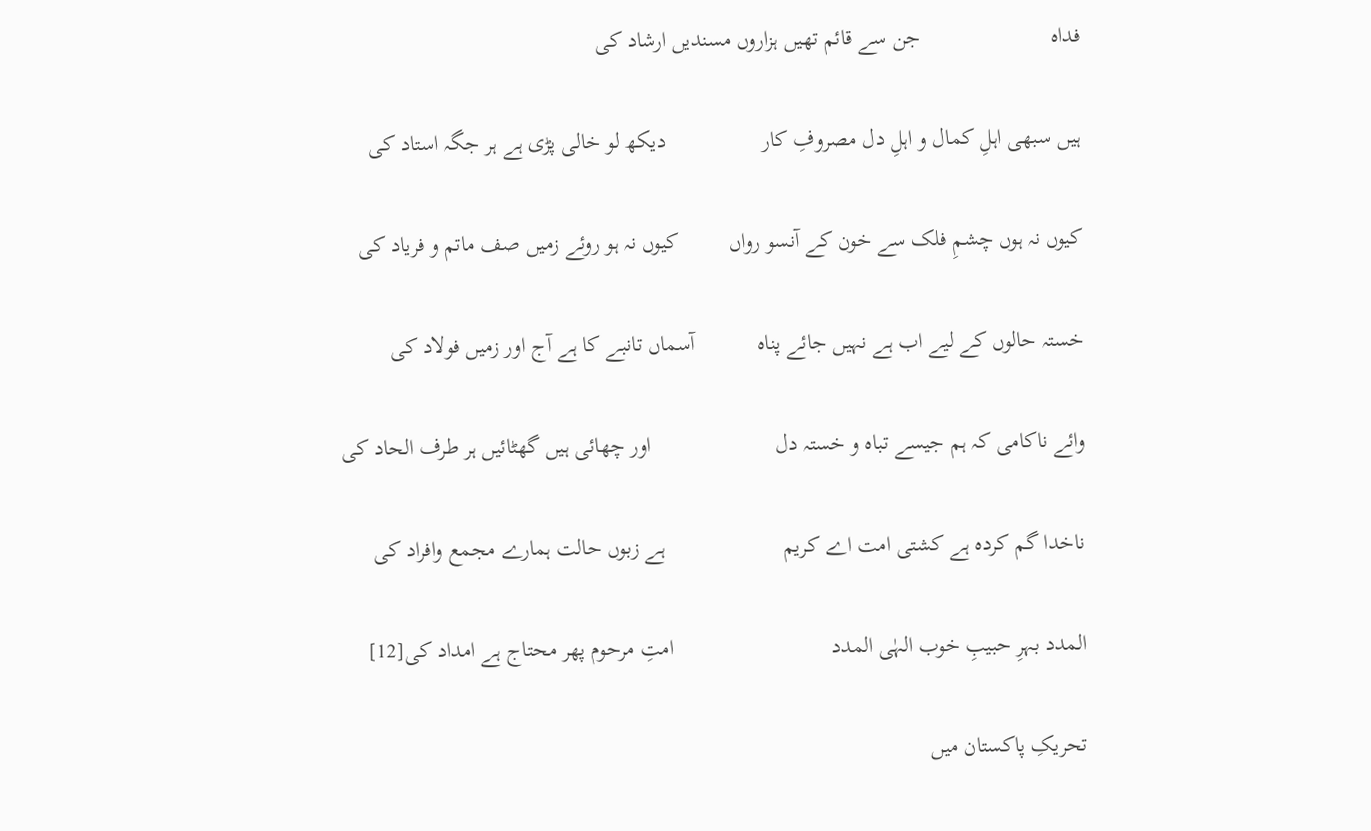فداہ                       جن سے قائم تھیں ہزاروں مسندیں ارشاد کی

ہیں سبھی اہلِ کمال و اہلِ دل مصروفِ کار                 دیکھ لو خالی پڑی ہے ہر جگہ استاد کی

کیوں نہ ہوں چشمِ فلک سے خون کے آنسو رواں         کیوں نہ ہو روئے زمیں صف ماتم و فریاد کی

خستہ حالوں کے لیے اب ہے نہیں جائے پناہ           آسماں تانبے کا ہے آج اور زمیں فولاد کی

وائے ناکامی کہ ہم جیسے تباہ و خستہ دل                      اور چھائی ہیں گھٹائیں ہر طرف الحاد کی

ناخدا گم کردہ ہے کشتی امت اے کریم                     ہے زبوں حالت ہمارے مجمع وافراد کی

المدد بہرِ حبیبِ خوب الہٰی المدد                            امتِ مرحوم پھر محتاج ہے امداد کی[12]

تحریکِ پاکستان میں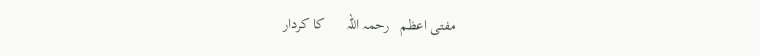مفتی اعظم   رحمہ اللہ      کا کردار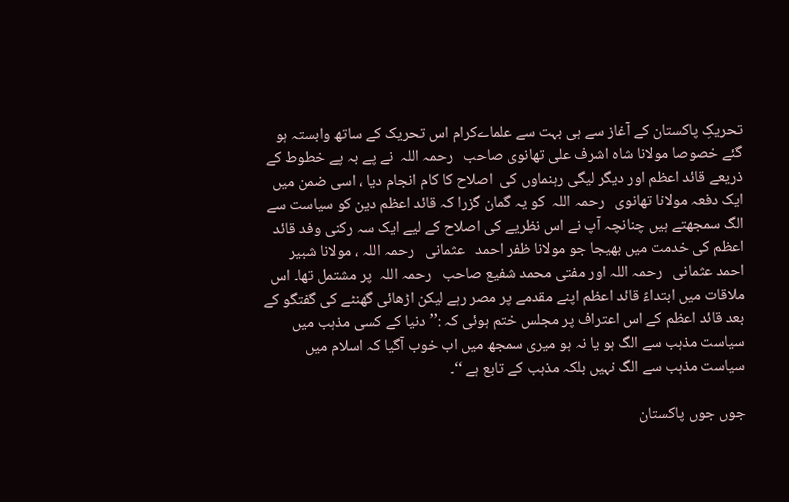تحریکِ پاکستان کے آغاز سے ہی بہت سے علماےکرام اس تحریک کے ساتھ وابستہ ہو گئے خصوصا مولانا شاہ اشرف علی تھانوی صاحب   رحمہ اللہ  نے پے بہ پے خطوط کے ذریعے قائد اعظم اور دیگر لیگی رہنماوں کی  اصلاح کا کام انجام دیا ، اسی ضمن میں ایک دفعہ مولانا تھانوی   رحمہ اللہ  کو یہ گمان گزرا کہ قائد اعظم دین کو سیاست سے الگ سمجھتے ہیں چنانچہ آپ نے اس نظریے کی اصلاح کے لیے ایک سہ رکنی وفد قائد اعظم کی خدمت میں بھیجا جو مولانا ظفر احمد   عثمانی   رحمہ اللہ ، مولانا شبیر احمد عثمانی   رحمہ اللہ اور مفتی محمد شفیع صاحب   رحمہ اللہ  پر مشتمل تھا۔ اس ملاقات میں ابتداءً قائد اعظم اپنے مقدمے پر مصر رہے لیکن اڑھائی گھنٹے کی گفتگو کے بعد قائد اعظم کے اس اعتراف پر مجلس ختم ہوئی کہ :’’دنیا کے کسی مذہب میں سیاست مذہب سے الگ ہو یا نہ ہو میری سمجھ میں اب خوب آگیا کہ اسلام میں سیاست مذہب سے الگ نہیں بلکہ مذہب کے تابع ہے ‘‘۔

جوں جوں پاکستان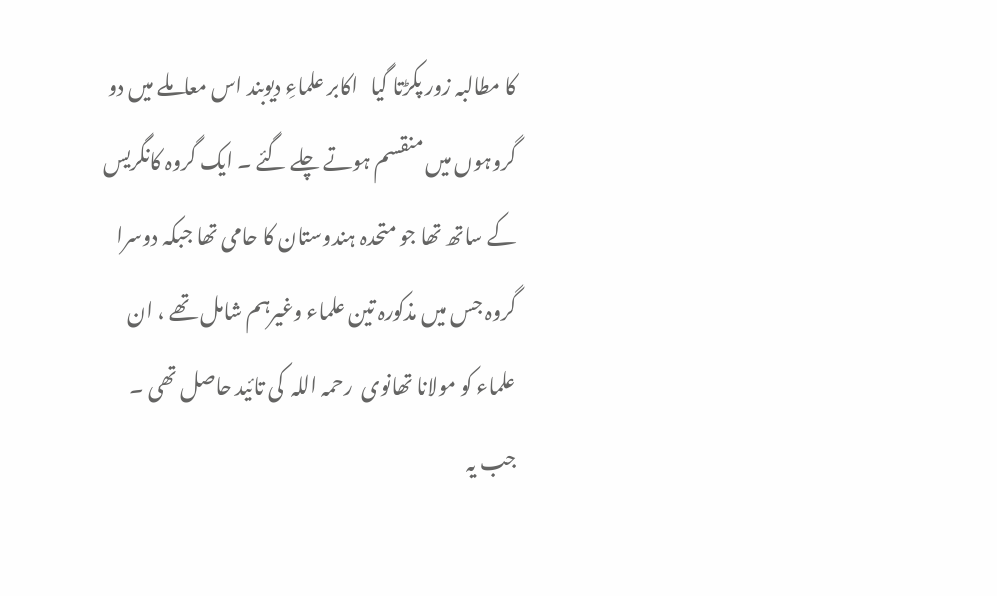کا مطالبہ زور پکڑتا گیا   اکابر علماءِ دیوبند اس معاملے میں دو گروہوں میں منقسم ہوتے چلے گئے ۔ ایک گروہ کانگریس کے ساتھ تھا جو متحدہ ہندوستان کا حامی تھا جبکہ دوسرا گروہ جس میں مذکورہ تین علماء وغیرہم شامل تھے ، ان علماء کو مولانا تھانوی  رحمہ اللہ  کی تائید حاصل تھی ۔ جب یہ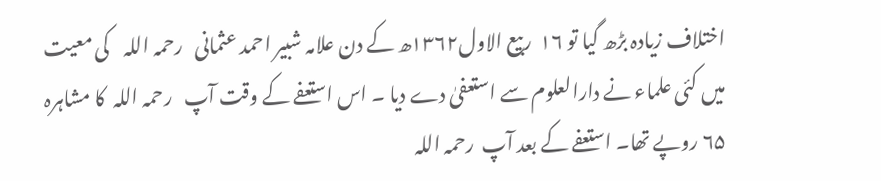اختلاف زیادہ بڑھ گیا تو ۱۶  ربیع الاول۱۳۶۲ھ کے دن علامہ شبیر احمد عثمانی   رحمہ اللہ    کی معیت میں کئی علماء نے دارالعلوم سے استعفیٰ دے دیا ۔ اس استعفے کے وقت آپ   رحمہ اللہ  کا مشاہرہ ۶۵ روپے تھا۔ استعفے کے بعد آپ  رحمہ اللہ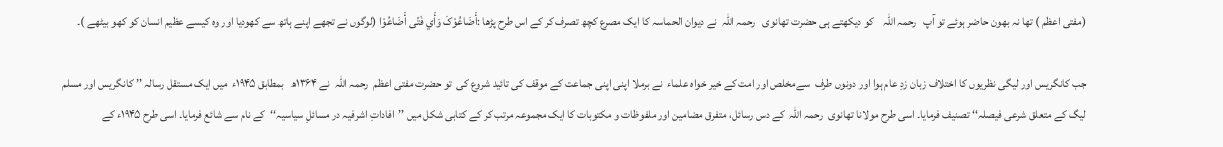(مفتی اعظم ) تھا نہ بھون حاضر ہوئے تو آپ   رحمہ اللہ    کو دیکھتے ہی حضرت تھانوی   رحمہ اللہ  نے دیوان الحماسہ کا ایک مصرع کچھ تصرف کر کے اس طرح پڑھا :أَضَاعُوْکَ وَأَي فَتًی أَضَاعُوْا (لوگوں نے تجھے اپنے ہاتھ سے کھودیا اور وہ کیسے عظیم انسان کو کھو بیٹھے )۔

جب کانگریس اور لیگی نظریوں کا اختلاف زبان زدِ عام ہوا اور دونوں طرف  سےمخلص اور امت کے خیر خواہ علماء  نے برملا اپنی اپنی جماعت کے موقف کی تائید شروع کی  تو حضرت مفتی اعظم  رحمہ اللہ  نے ۱۳۶۴ھ   بمطابق ۱۹۴۵ء  میں ایک مستقل رسالہ ’’ کانگریس اور مسلم لیگ کے متعلق شرعی فیصلہ‘‘ تصنیف فرمایا۔ اسی طرح مولانا تھانوی  رحمہ اللہ  کے دس رسائل، متفرق مضامین اور ملفوظات و مکتوبات کا ایک مجموعہ مرتب کر کے کتابی شکل میں ’’افاداتِ اشرفیہ در مسائلِ سیاسیہ‘‘کے نام سے شائع فرمایا۔ اسی طرح ۱۹۴۵ء کے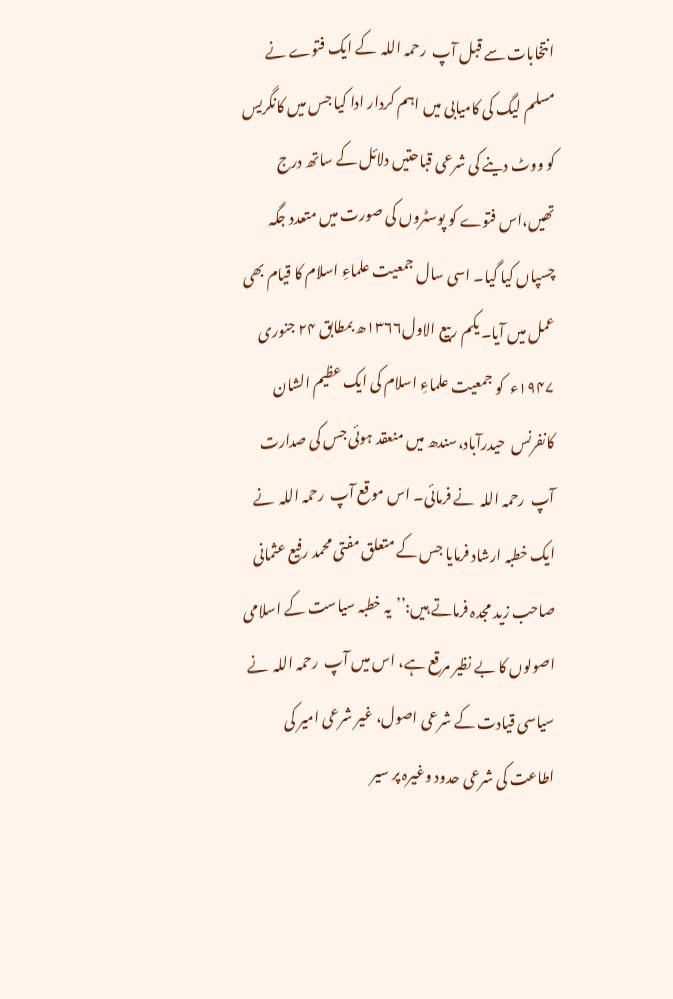انتخابات سے قبل آپ  رحمہ اللہ  کے ایک فتوے نے مسلم لیگ کی کامیابی میں اہم کردار ادا کیا جس میں کانگریس کو ووٹ دینے کی شرعی قباحتیں دلائل کے ساتھ درج تھیں،اس فتوے کو پوسٹروں کی صورت میں متعدد جگہ چسپاں کیا گیا۔ اسی سال جمعیت علماءِ اسلام کا قیام بھی عمل میں آیا۔ یکم ربیع الاول۱۳۶۶ھ بمطابق ۲۴ جنوری ۱۹۴۷ء  کو جمعیت علماءِ اسلام کی ایک عظیم الشان کانفرنس  حیدرآباد،سندھ میں منعقد ہوئی جس کی صدارت آپ  رحمہ اللہ  نے فرمائی۔ اس موقع آپ  رحمہ اللہ  نے ایک خطبہ ارشاد فرمایا جس کے متعلق مفتی محمد رفیع عثمانی صاحب زید مجدہ فرماتے ہیں:’’یہ خطبہ سیاست کے اسلامی اصولوں کا بے نظیر مرقع ہے، اس میں آپ  رحمہ اللہ  نے سیاسی قیادت کے شرعی اصول، غیر شرعی امیر کی اطاعت کی شرعی حدود وغیرہ پر سیر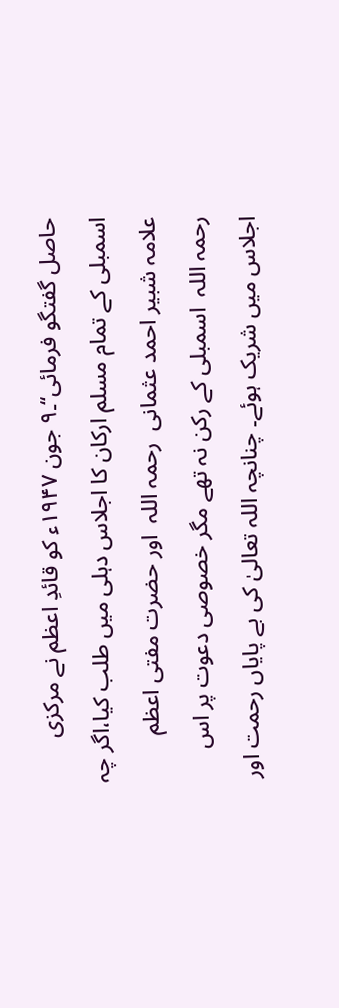حاصل گفتگو فرمائی‘‘۔۹ جون ۱۹۴۷ء کو قائدِ اعظم نے مرکزی اسمبلی کے تمام مسلم ارکان کا اجلاس دہلی میں طلب کیا،اگر چہ علامہ شبیر احمد عثمانی  رحمہ اللہ  اور حضرت مفتی اعظم  رحمہ اللہ  اسمبلی کے رکن نہ تھے مگر خصوصی دعوت پر اس اجلاس میں شریک ہوئے۔ چنانچہ اللہ تعالیٰ کی بے پایاں رحمت اور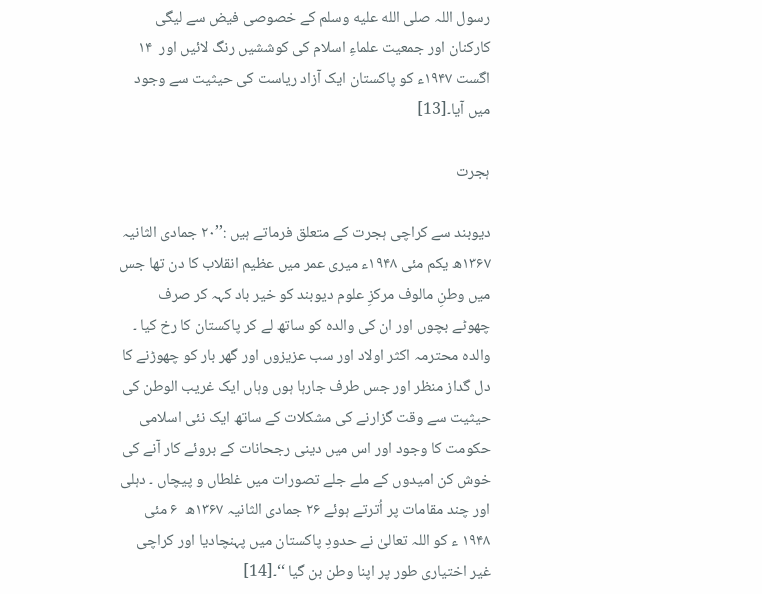رسول اللہ صلى الله عليه وسلم کے خصوصی فیض سے لیگی کارکنان اور جمعیت علماءِ اسلام کی کوششیں رنگ لائیں اور  ۱۴ اگست ۱۹۴۷ء کو پاکستان ایک آزاد ریاست کی حیثیت سے وجود میں آیا۔[13]

ہجرت

دیوبند سے کراچی ہجرت کے متعلق فرماتے ہیں :’’۲۰ جمادی الثانیہ ۱۳۶۷ھ یکم مئی ۱۹۴۸ء میری عمر میں عظیم انقلاب کا دن تھا جس میں وطنِ مالوف مرکزِ علوم دیوبند کو خیر باد کہہ کر صرف چھوٹے بچوں اور ان کی والدہ کو ساتھ لے کر پاکستان کا رخ کیا ۔ والدہ محترمہ اکثر اولاد اور سب عزیزوں اور گھر بار کو چھوڑنے کا دل گداز منظر اور جس طرف جارہا ہوں وہاں ایک غریب الوطن کی حیثیت سے وقت گزارنے کی مشکلات کے ساتھ ایک نئی اسلامی حکومت کا وجود اور اس میں دینی رجحانات کے بروئے کار آنے کی خوش کن امیدوں کے ملے جلے تصورات میں غلطاں و پیچاں ۔ دہلی اور چند مقامات پر اُترتے ہوئے ۲۶ جمادی الثانیہ ۱۳۶۷ھ  ۶ مئی ۱۹۴۸ ء کو اللہ تعالیٰ نے حدودِ پاکستان میں پہنچادیا اور کراچی غیر اختیاری طور پر اپنا وطن بن گیا ‘‘۔[14]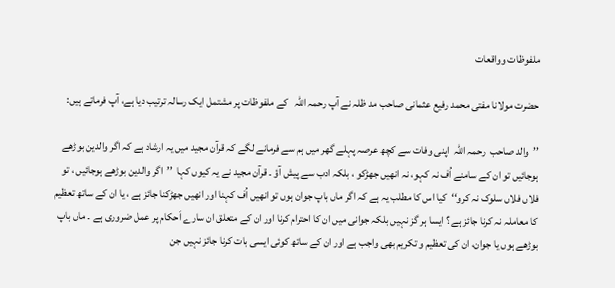ملفوظات وواقعات

حضرت مولانا مفتی محمد رفیع عثمانی صاحب مد ظلہ نے آپ رحمہ اللہ   کے ملفوظات پر مشتمل ایک رسالہ ترتیب دیا ہے، آپ فرماتے ہیں:

’’والد صاحب  رحمہ اللہ  اپنی وفات سے کچھ عرصہ پہلے گھر میں ہم سے فرمانے لگے کہ قرآن مجید میں یہ ارشاد ہے کہ اگر والدین بوڑھے ہوجائیں تو ان کے سامنے اُف نہ کہو، نہ انھیں جھڑکو ، بلکہ ادب سے پیش آؤ ۔ قرآن مجید نے یہ کیوں کہا  ’’اگر والدین بوڑھے ہوجائیں ، تو فلاں فلاں سلوک نہ کرو‘‘  کیا اس کا مطلب یہ ہے کہ اگر ماں باپ جوان ہوں تو انھیں اُف کہنا اور انھیں جھڑکنا جائز ہے ، یا ان کے ساتھ تعظیم کا معاملہ نہ کرنا جائز ہے ؟ ایسا ہر گز نہیں بلکہ جوانی میں ان کا احترام کرنا اور ان کے متعلق ان سارے اَحکام پر عمل ضروری ہے ۔ ماں باپ بوڑھے ہوں یا جوان، ان کی تعظیم و تکریم بھی واجب ہے اور ان کے ساتھ کوئی ایسی بات کرنا جائز نہیں جن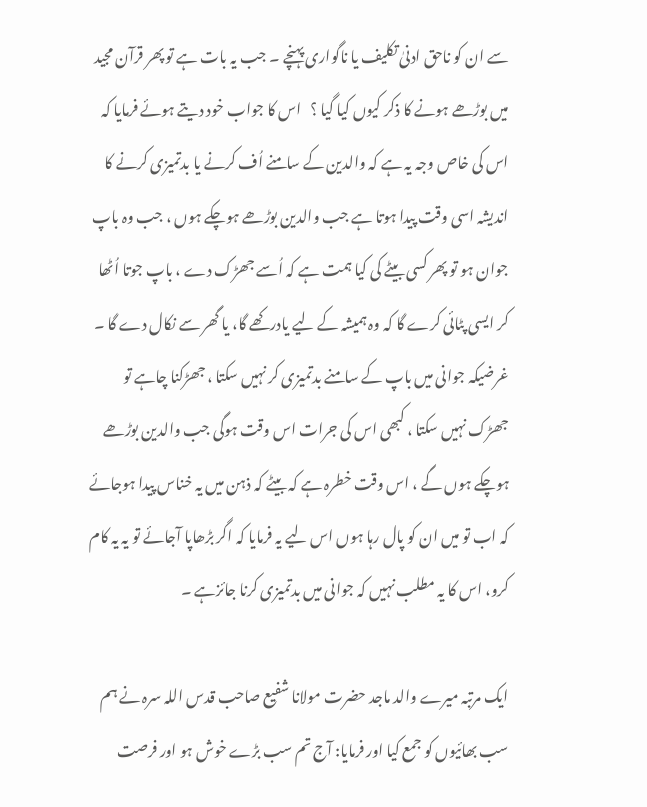سے ان کو ناحق ادنیٰ تکلیف یا ناگواری پہنچے ۔ جب یہ بات ہے تو پھر قرآن مجید میں بوڑھے ہونے کا ذکر کیوں کیا گیا ؟   اس کا جواب خود دیتے ہوئے فرمایا کہ اس کی خاص وجہ یہ ہے کہ والدین کے سامنے اُف کرنے یا بدتمیزی کرنے کا اندیشہ اسی وقت پیدا ہوتا ہے جب والدین بوڑھے ہوچکے ہوں ، جب وہ باپ جوان ہو تو پھر کسی بیٹے کی کیا ہمت ہے کہ اُسے جھڑک دے ، باپ جوتا اُٹھا کر ایسی پٹائی کرے گا کہ وہ ہمیشہ کے لیے یادرکھے گا، یا گھر سے نکال دے گا ۔ غرضیکہ جوانی میں باپ کے سامنے بدتمیزی کر نہیں سکتا ، جھڑکنا چاہے تو جھڑک نہیں سکتا ، کبھی اس کی جرات اس وقت ہوگی جب والدین بوڑھے ہوچکے ہوں گے ، اس وقت خطرہ ہے کہ بیٹے کہ ذہن میں یہ خناس پیدا ہوجائے کہ اب تو میں ان کو پال رہا ہوں اس لیے یہ فرمایا کہ اگر بڑھاپا آجائے تو یہ یہ کام کرو، اس کا یہ مطلب نہیں کہ جوانی میں بدتمیزی کرنا جائزہے ۔

ایک مرتبہ میرے والد ماجد حضرت مولانا شفیع صاحب قدس اللہ سرہ نے ہم سب بھائیوں کو جمع کیا اور فرمایا: آج تم سب بڑے خوش ہو اور فرصت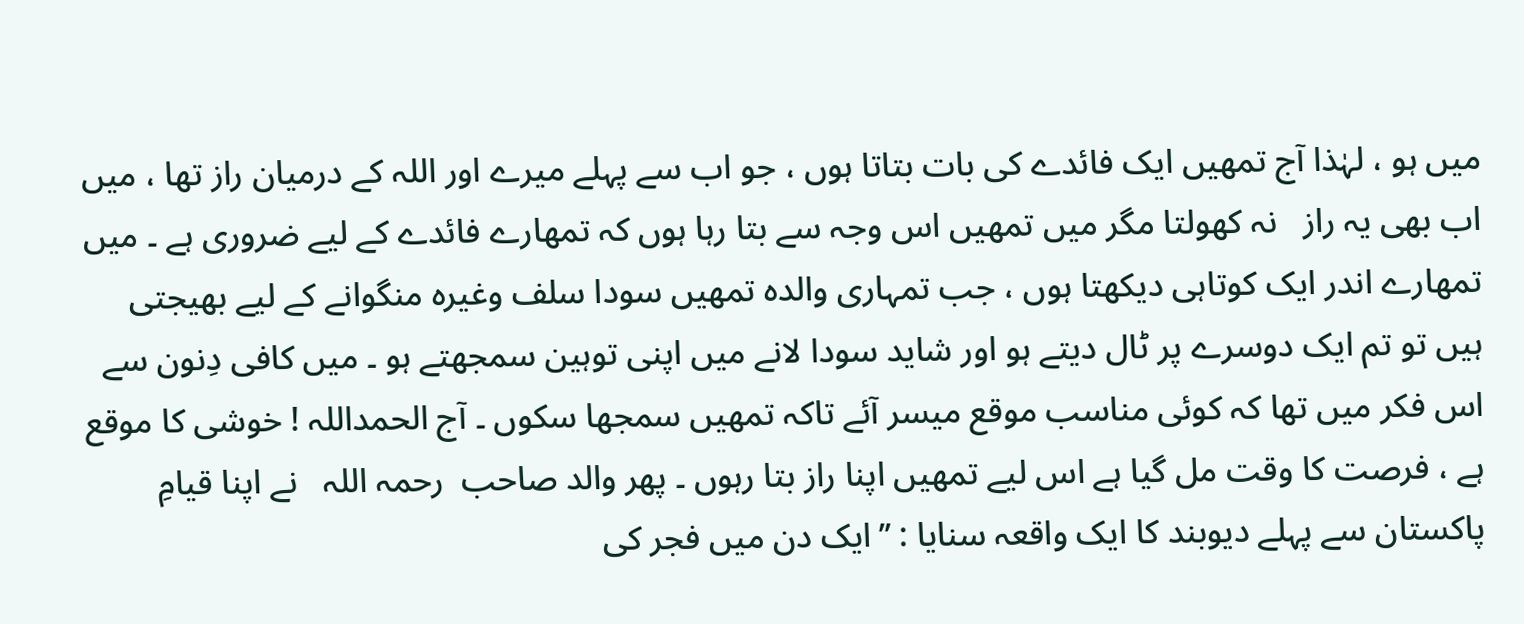میں ہو ، لہٰذا آج تمھیں ایک فائدے کی بات بتاتا ہوں ، جو اب سے پہلے میرے اور اللہ کے درمیان راز تھا ، میں اب بھی یہ راز   نہ کھولتا مگر میں تمھیں اس وجہ سے بتا رہا ہوں کہ تمھارے فائدے کے لیے ضروری ہے ۔ میں تمھارے اندر ایک کوتاہی دیکھتا ہوں ، جب تمہاری والدہ تمھیں سودا سلف وغیرہ منگوانے کے لیے بھیجتی ہیں تو تم ایک دوسرے پر ٹال دیتے ہو اور شاید سودا لانے میں اپنی توہین سمجھتے ہو ۔ میں کافی دِنون سے اس فکر میں تھا کہ کوئی مناسب موقع میسر آئے تاکہ تمھیں سمجھا سکوں ۔ آج الحمداللہ ! خوشی کا موقع ہے ، فرصت کا وقت مل گیا ہے اس لیے تمھیں اپنا راز بتا رہوں ۔ پھر والد صاحب  رحمہ اللہ   نے اپنا قیامِ پاکستان سے پہلے دیوبند کا ایک واقعہ سنایا : ’’ایک دن میں فجر کی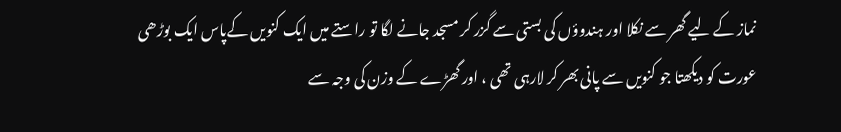نماز کے لیے گھر سے نکلا اور ہندوؤں کی بستی سے گزر کر مسجد جانے لگا تو راستے میں ایک کنویں کےپاس ایک بوڑھی عورت کو دیکھتا جو کنویں سے پانی بھر کر لارہی تھی ، اور گھڑے کے وزن کی وجہ سے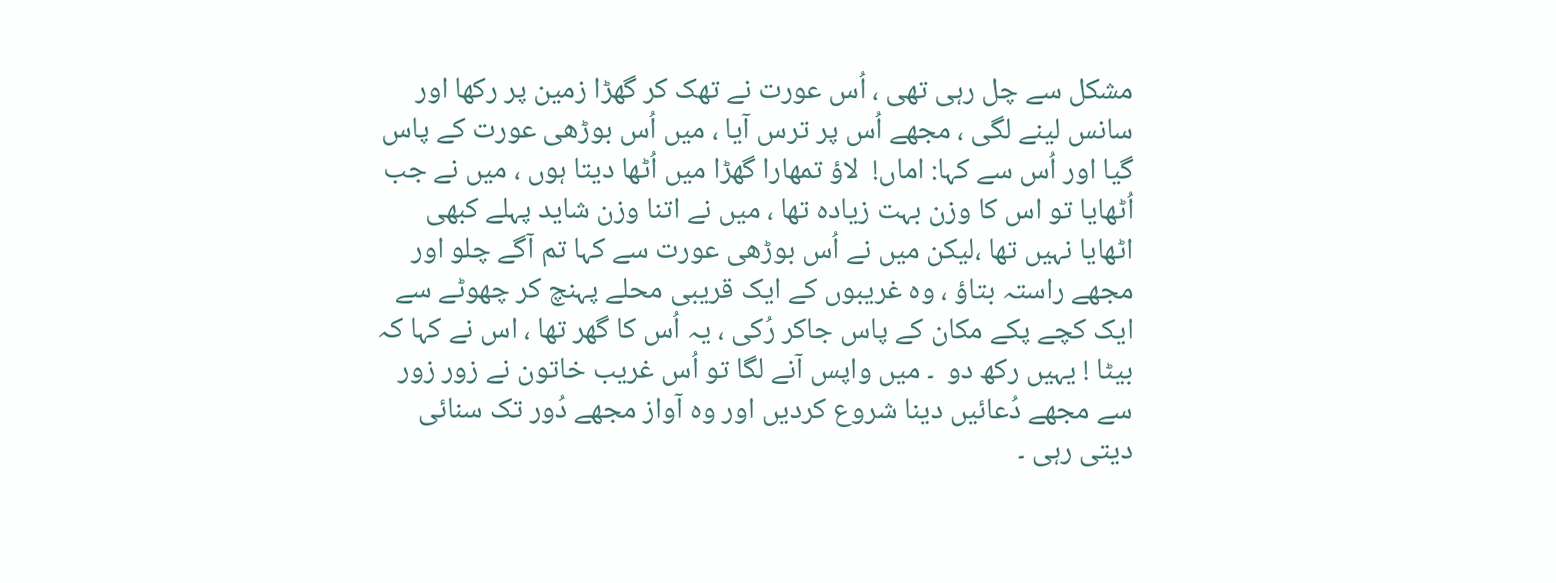مشکل سے چل رہی تھی ، اُس عورت نے تھک کر گھڑا زمین پر رکھا اور سانس لینے لگی ، مجھے اُس پر ترس آیا ، میں اُس بوڑھی عورت کے پاس گیا اور اُس سے کہا: اماں!  لاؤ تمھارا گھڑا میں اُٹھا دیتا ہوں ، میں نے جب اُٹھایا تو اس کا وزن بہت زیادہ تھا ، میں نے اتنا وزن شاید پہلے کبھی اٹھایا نہیں تھا ،لیکن میں نے اُس بوڑھی عورت سے کہا تم آگے چلو اور مجھے راستہ بتاؤ ، وہ غریبوں کے ایک قریبی محلے پہنچ کر چھوٹے سے ایک کچے پکے مکان کے پاس جاکر رُکی ، یہ اُس کا گھر تھا ، اس نے کہا کہ بیٹا ! یہیں رکھ دو  ۔ میں واپس آنے لگا تو اُس غریب خاتون نے زور زور سے مجھے دُعائیں دینا شروع کردیں اور وہ آواز مجھے دُور تک سنائی دیتی رہی ۔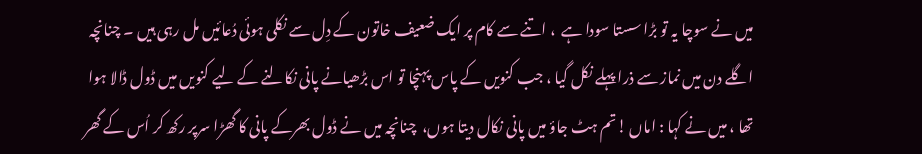میں نے سوچا یہ تو بڑا سستا سودا ہے  ، اتنے سے کام پر ایک ضعیف خاتون کے دِل سے نکلی ہوئی دُعائیں مل رہی ہیں ۔ چنانچہ اگلے دن میں نماز سے ذرا پہلے نکل گیا ، جب کنویں کے پاس پہنچا تو اس بڑھیانے پانی نکالنے کے لیے کنویں میں ڈول ڈالا ہوا تھا ، میں نے کہا : اماں !تم ہٹ جاؤ میں پانی نکال دیتا ہوں،  چنانچہ میں نے ڈول بھرکے پانی کا گھڑا سرپر رکھ کر اُس کے گھر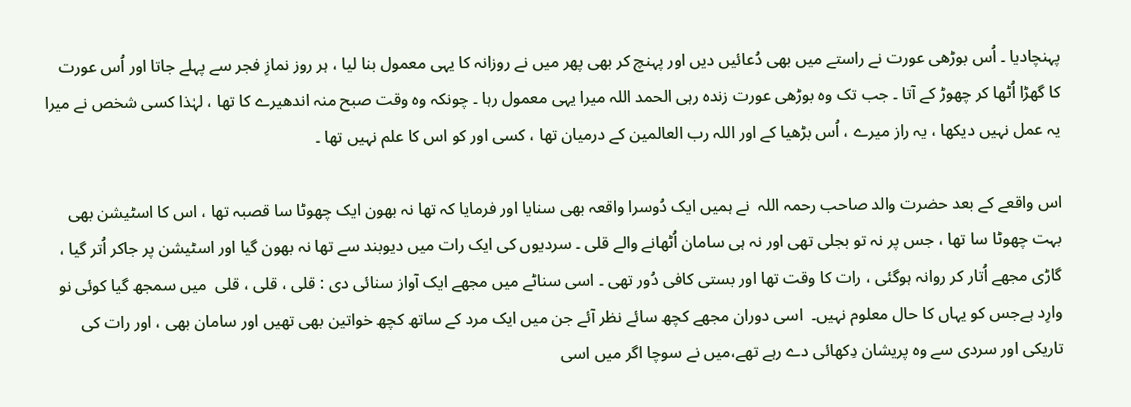پہنچادیا ۔ اُس بوڑھی عورت نے راستے میں بھی دُعائیں دیں اور پہنچ کر بھی پھر میں نے روزانہ کا یہی معمول بنا لیا ، ہر روز نمازِ فجر سے پہلے جاتا اور اُس عورت کا گھڑا اُٹھا کر چھوڑ کے آتا ۔ جب تک وہ بوڑھی عورت زندہ رہی الحمد اللہ میرا یہی معمول رہا ۔ چونکہ وہ وقت صبح منہ اندھیرے کا تھا ، لہٰذا کسی شخص نے میرا یہ عمل نہیں دیکھا ، یہ راز میرے ، اُس بڑھیا کے اور اللہ رب العالمین کے درمیان تھا ، کسی اور کو اس کا علم نہیں تھا ۔

اس واقعے کے بعد حضرت والد صاحب رحمہ اللہ  نے ہمیں ایک دُوسرا واقعہ بھی سنایا اور فرمایا کہ تھا نہ بھون ایک چھوٹا سا قصبہ تھا ، اس کا اسٹیشن بھی بہت چھوٹا سا تھا ، جس پر نہ تو بجلی تھی اور نہ ہی سامان اُٹھانے والے قلی ۔ سردیوں کی ایک رات میں دیوبند سے تھا نہ بھون گیا اور اسٹیشن پر جاکر اُتر گیا ، گاڑی مجھے اُتار کر روانہ ہوگئی ، رات کا وقت تھا اور بستی کافی دُور تھی ۔ اسی سناٹے میں مجھے ایک آواز سنائی دی : قلی ، قلی ، قلی  میں سمجھ گیا کوئی نو وارِد ہےجس کو یہاں کا حال معلوم نہیں۔  اسی دوران مجھے کچھ سائے نظر آئے جن میں ایک مرد کے ساتھ کچھ خواتین بھی تھیں اور سامان بھی ، اور رات کی تاریکی اور سردی سے وہ پریشان دِکھائی دے رہے تھے،میں نے سوچا اگر میں اسی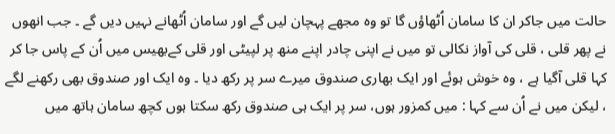حالت میں جاکر ان کا سامان اُٹھاؤں گا تو وہ مجھے پہچان لیں گے اور سامان اُٹھانے نہیں دیں گے ۔ جب انھوں نے پھر قلی ، قلی کی آواز نکالی تو میں نے اپنی چادر اپنے منھ پر لپیٹی اور قلی کےبھیس میں اُن کے پاس جا کر کہا قلی آگیا ہے ، وہ خوش ہوئے اور ایک بھاری صندوق میرے سر پر رکھ دیا ۔ وہ ایک اور صندوق بھی رکھنے لگے ، لیکن میں نے اُن سے کہا : میں کمزور ہوں، سر پر ایک ہی صندوق رکھ سکتا ہوں کچھ سامان ہاتھ میں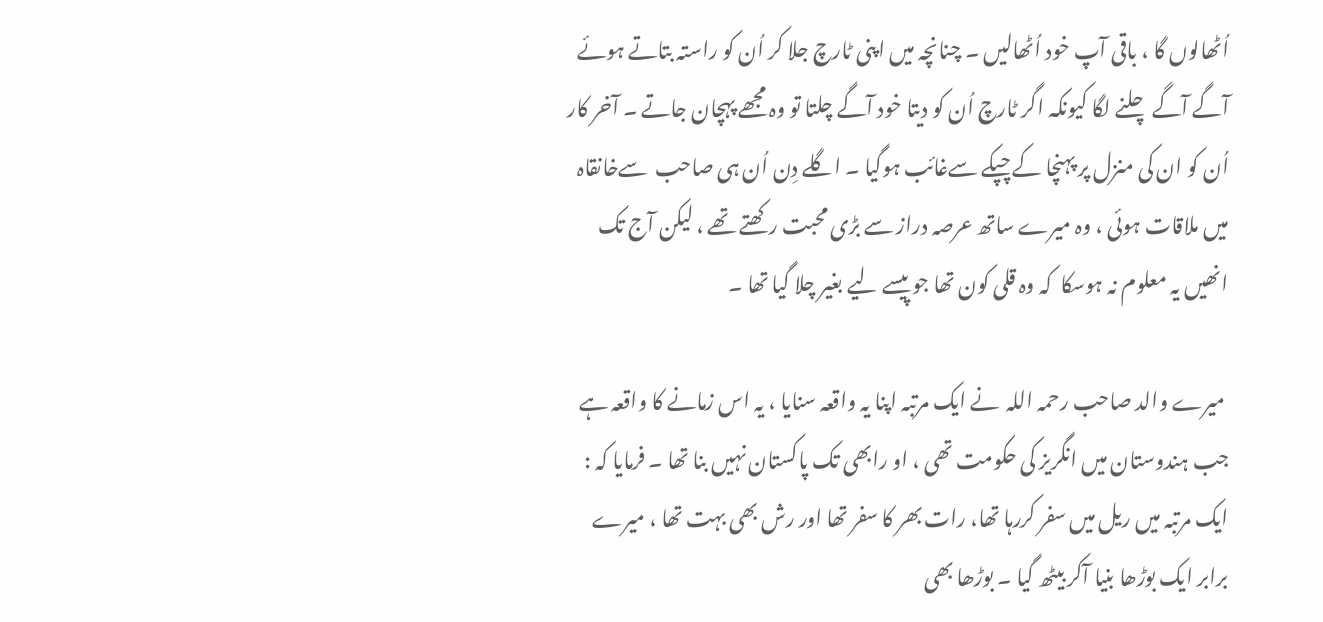اُٹھالوں گا ، باقی آپ خود اُٹھالیں ۔ چنانچہ میں اپنی ٹارچ جلا کر اُن کو راستہ بتاتے ہوئے آگے آگے چلنے لگا کیونکہ اگر ٹارچ اُن کو دیتا خود آگے چلتا تو وہ مجھے پہچان جاتے ۔ آخر کار اُن کو ان کی منزل پر پہنچا کے چپکے سےغائب ہوگیا ۔ اگلے دِن اُن ہی صاحب  سےخانقاہ میں ملاقات ہوئی ، وہ میرے ساتھ عرصہ دراز سے بڑی محبت رکھتے تھے ، لیکن آج تک انھیں یہ معلوم نہ ہوسکا  کہ وہ قلی کون تھا جو پیسے لیے بغیر چلا گیا تھا ۔

 میرے والد صاحب رحمہ اللہ  نے ایک مرتبہ اپنا یہ واقعہ سنایا ، یہ اس زمانے کا واقعہ ہے جب ہندوستان میں انگریز کی حکومت تھی ، او رابھی تک پاکستان نہیں بنا تھا ۔ فرمایا کہ : ایک مرتبہ میں ریل میں سفر کررہا تھا، رات بھر کا سفر تھا اور رش بھی بہت تھا ، میرے برابر ایک بوڑھا بنیا آکر بیٹھ گیا ۔ بوڑھا بھی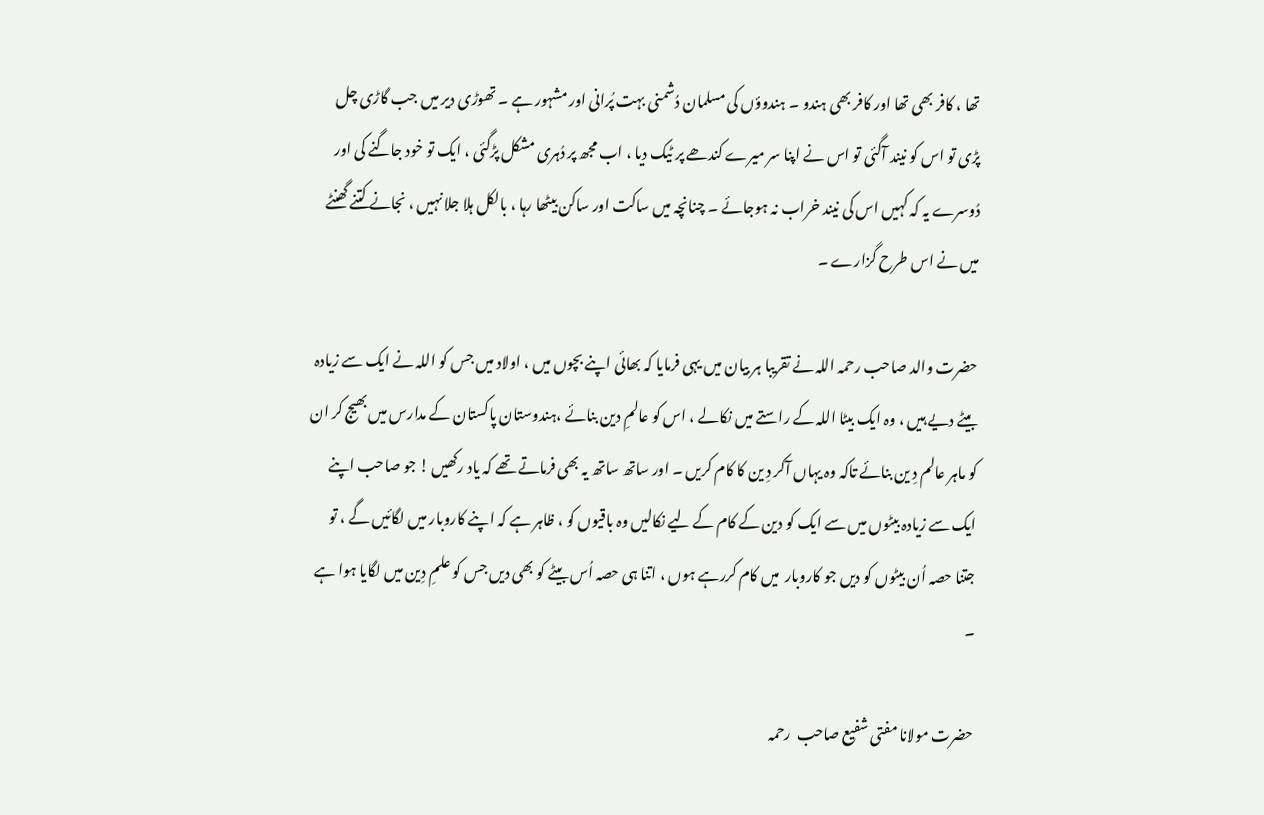تھا ، کافر بھی تھا اور کافر بھی ہندو ۔ ہندوؤں کی مسلمان دُشمنی بہت پُرانی اور مشہور ہے ۔ تھوڑی دیر میں جب گاڑی چل پڑی تو اس کو نیند آگئی تو اس نے اپنا سر میرے کندھے پر ٹیک دیا ، اب مجھ پر دُہری مشکل پڑگئی ، ایک تو خود جاگنے کی اور دُوسرے یہ کہ کہیں اس کی نیند خراب نہ ہوجائے ۔ چنانچہ میں ساکت اور ساکن بیٹھا رہا ، بالکل ہلا جلا نہیں ، نجانے کتنے گھنٹے میں نے اس طرح گزارے ۔

حضرت والد صاحب رحمہ اللہ نے تقریبا ہر بیان میں یہی فرمایا کہ بھائی اپنے بچوں میں ، اولاد میں جس کو اللہ نے ایک سے زیادہ بیٹے دیے ہیں ، وہ ایک بیٹا اللہ کے راستے میں نکالے ، اس کو عالمِ دین بنائے ،ہندوستان پاکستان کے مدارس میں بھیج کر ان کو ماہر عالم دِ ین بنائے تاکہ وہ یہاں آکر دِ ین کا کام کریں ۔ اور ساتھ ساتھ یہ بھی فرماتے تھے کہ یاد رکھیں ! جو صاحب اپنے ایک سے زیادہ بیٹوں میں سے ایک کو دین کے کام کے لیے نکالیں وہ باقیوں کو ، ظاہر ہے کہ اپنے کاروبار میں لگائیں گے ، تو جتنا حصہ اُن بیٹوں کو دیں جو کاروبار  میں کام کررہے ہوں ، اتنا ہی حصہ اُس بیٹے کو بھی دیں جس کو علمِ دِین میں لگایا ہوا ہے ۔

حضرت مولانا مفتی شفیع صاحب  رحمہ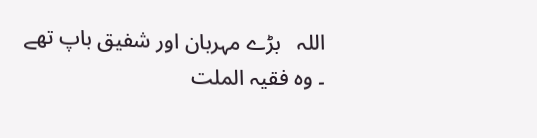اللہ   بڑے مہربان اور شفیق باپ تھے ۔ وہ فقیہ الملت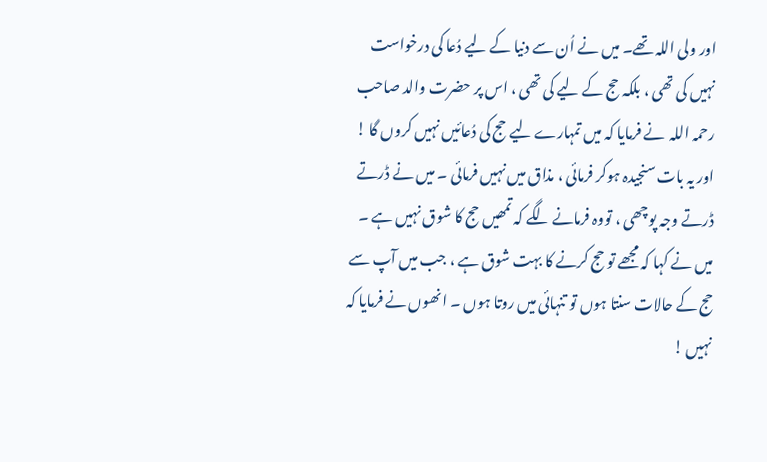اور ولی اللہ تھے۔ میں نے اُن سے دنیا کے لیے دُعا کی درخواست نہیں کی تھی ، بلکہ حج کے لیے کی تھی ، اس پر حضرت والد صاحب  رحمہ اللہ  نے فرمایا کہ میں تمہارے لیے حج کی دُعائیں نہیں کروں گا ! اور یہ بات سنجیدہ ہوکر فرمائی ، مذاق میں نہیں فرمائی ۔ میں نے ڈرتے ڈرتے وجہ پوچھی ، تووہ فرمانے لگے کہ تمھیں حج کا شوق نہیں ہے ۔ میں نے کہا کہ مجھے تو حج کرنے کا بہت شوق ہے ، جب میں آپ سے حج کے حالات سنتا ہوں تو تنہائی میں روتا ہوں ۔ انھوں نے فرمایا کہ نہیں !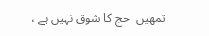تمھیں  حج کا شوق نہیں ہے ،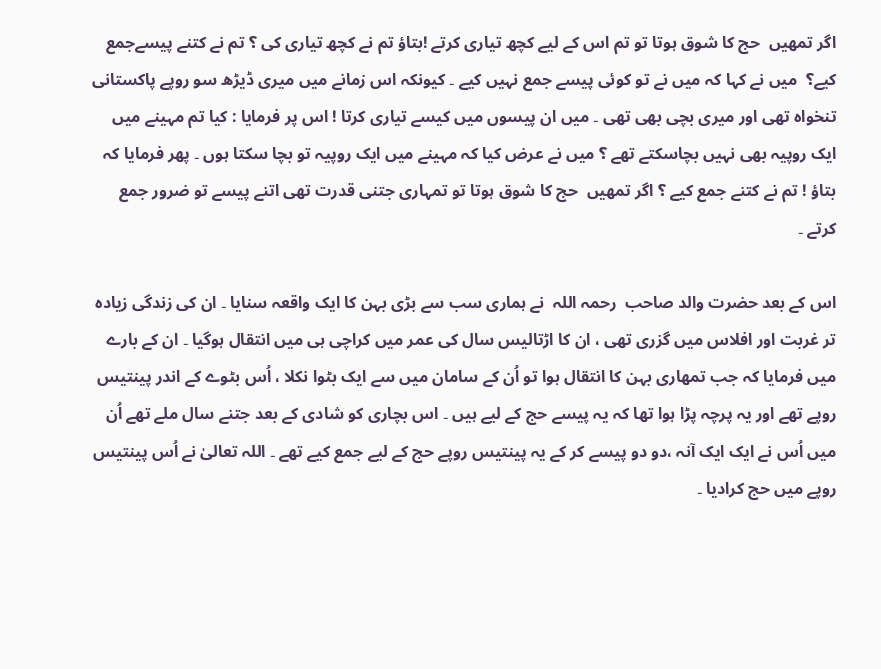اگر تمھیں  حج کا شوق ہوتا تو تم اس کے لیے کچھ تیاری کرتے !بتاؤ تم نے کچھ تیاری کی ؟ تم نے کتنے پیسےجمع کیے؟  میں نے کہا کہ میں نے تو کوئی پیسے جمع نہیں کیے ۔ کیونکہ اس زمانے میں میری ڈیڑھ سو روپے پاکستانی تنخواہ تھی اور میری بچی بھی تھی ۔ میں ان پیسوں میں کیسے تیاری کرتا ! اس پر فرمایا : کیا تم مہینے میں ایک روپیہ بھی نہیں بچاسکتے تھے ؟ میں نے عرض کیا کہ مہینے میں ایک روپیہ تو بچا سکتا ہوں ۔ پھر فرمایا کہ بتاؤ ! تم نے کتنے جمع کیے ؟ اگر تمھیں  حج کا شوق ہوتا تو تمہاری جتنی قدرت تھی اتنے پیسے تو ضرور جمع کرتے ۔

اس کے بعد حضرت والد صاحب  رحمہ اللہ  نے ہماری سب سے بڑی بہن کا ایک واقعہ سنایا ۔ ان کی زندگی زیادہ تر غربت اور افلاس میں گزری تھی ، ان کا اڑتالیس سال کی عمر میں کراچی ہی میں انتقال ہوگیا ۔ ان کے بارے میں فرمایا کہ جب تمھاری بہن کا انتقال ہوا تو اُن کے سامان میں سے ایک بٹوا نکلا ، اُس بٹوے کے اندر پینتیس روپے تھے اور یہ پرچہ پڑا ہوا تھا کہ یہ پیسے حج کے لیے ہیں ۔ اس بچاری کو شادی کے بعد جتنے سال ملے تھے اُن میں اُس نے ایک ایک آنہ ،دو دو پیسے کر کے یہ پینتیس روپے حج کے لیے جمع کیے تھے ۔ اللہ تعالیٰ نے اُس پینتیس روپے میں حج کرادیا ۔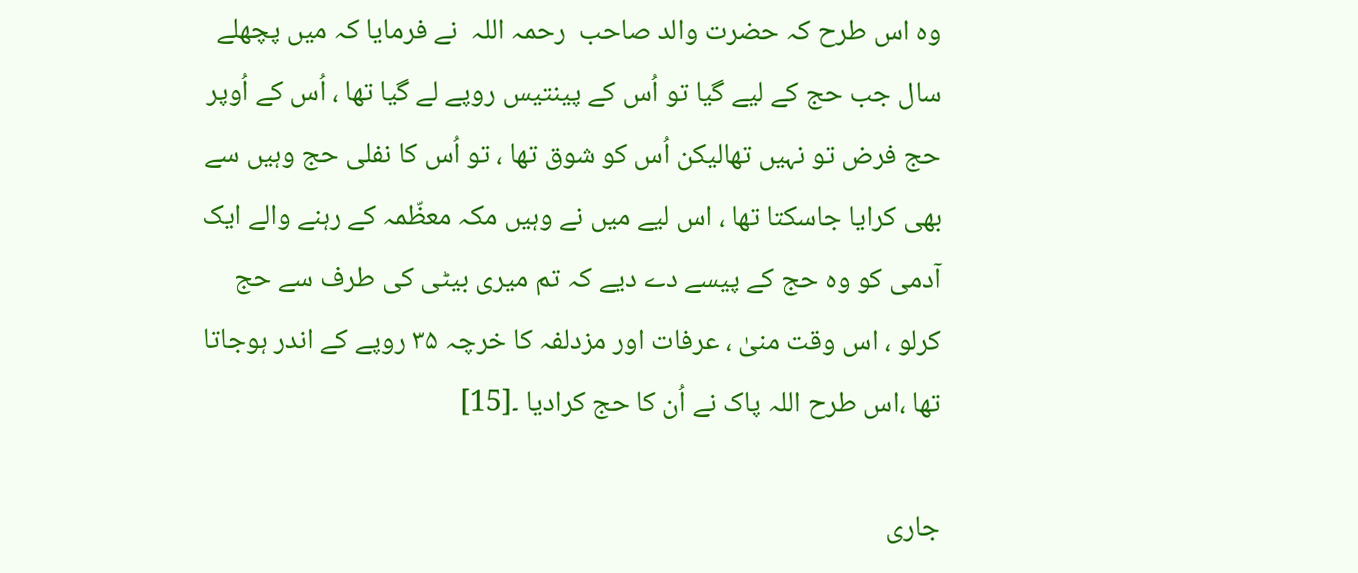وہ اس طرح کہ حضرت والد صاحب  رحمہ اللہ  نے فرمایا کہ میں پچھلے سال جب حج کے لیے گیا تو اُس کے پینتیس روپے لے گیا تھا ، اُس کے اُوپر حج فرض تو نہیں تھالیکن اُس کو شوق تھا ، تو اُس کا نفلی حج وہیں سے بھی کرایا جاسکتا تھا ، اس لیے میں نے وہیں مکہ معظّمہ کے رہنے والے ایک آدمی کو وہ حج کے پیسے دے دیے کہ تم میری بیٹی کی طرف سے حج کرلو ، اس وقت منیٰ ، عرفات اور مزدلفہ کا خرچہ ۳۵ روپے کے اندر ہوجاتا تھا ،اس طرح اللہ پاک نے اُن کا حج کرادیا ۔[15]

جاری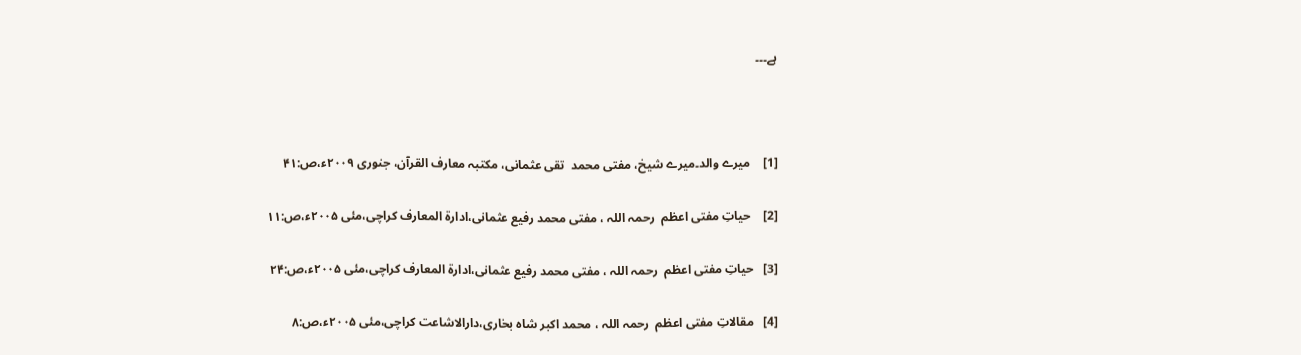ہے۔۔۔



[1]    میرے والد۔میرے شیخ، مفتی محمد  تقی عثمانی، مکتبہ معارف القرآن، جنوری ۲۰۰۹ء،ص:۴۱

[2]    حیاتِ مفتی اعظم  رحمہ اللہ ، مفتی محمد رفیع عثمانی،ادارۃ المعارف کراچی،مئی ۲۰۰۵ء،ص:۱۱

[3]   حیاتِ مفتی اعظم  رحمہ اللہ ، مفتی محمد رفیع عثمانی،ادارۃ المعارف کراچی،مئی ۲۰۰۵ء،ص:۲۴

[4]   مقالاتِ مفتی اعظم  رحمہ اللہ ، محمد اکبر شاہ بخاری،دارالاشاعت کراچی،مئی ۲۰۰۵ء،ص:۸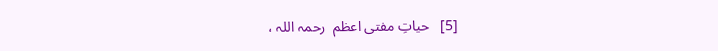[5]   حیاتِ مفتی اعظم  رحمہ اللہ ،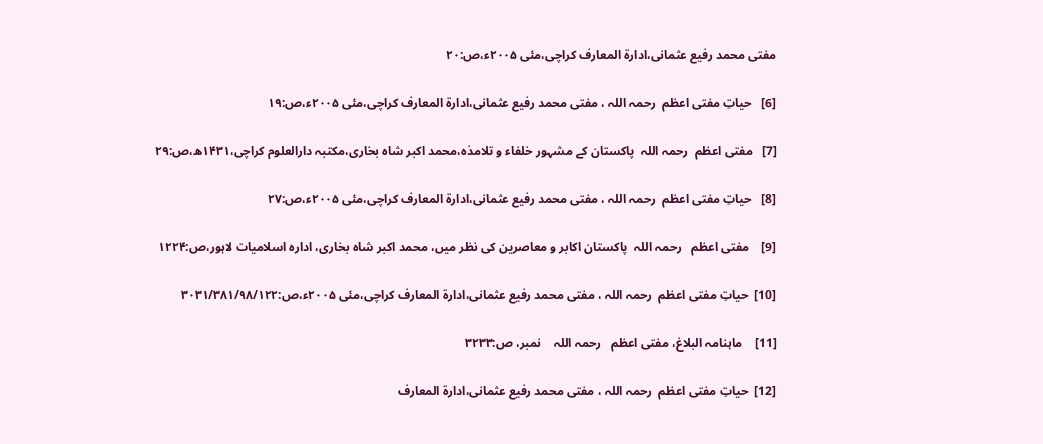مفتی محمد رفیع عثمانی،ادارۃ المعارف کراچی،مئی ۲۰۰۵ء،ص:۲۰

[6]   حیاتِ مفتی اعظم  رحمہ اللہ ، مفتی محمد رفیع عثمانی،ادارۃ المعارف کراچی،مئی ۲۰۰۵ء،ص:۱۹

[7]   مفتی اعظم  رحمہ اللہ  پاکستان کے مشہور خلفاء و تلامذہ،محمد اکبر شاہ بخاری،مکتبہ دارالعلوم کراچی،۱۴۳۱ھ،ص:۲۹

[8]   حیاتِ مفتی اعظم  رحمہ اللہ ، مفتی محمد رفیع عثمانی،ادارۃ المعارف کراچی،مئی ۲۰۰۵ء،ص:۲۷

[9]    مفتی اعظم   رحمہ اللہ  پاکستان اکابر و معاصرین کی نظر میں، محمد اکبر شاہ بخاری، ادارہ اسلامیات لاہور،ص:۱۲۲۴

[10]  حیاتِ مفتی اعظم  رحمہ اللہ ، مفتی محمد رفیع عثمانی،ادارۃ المعارف کراچی،مئی ۲۰۰۵ء،ص:۳۰۳۱/۳۸۱/۹۸/۱۲۲

[11]    ماہنامہ البلاغ، مفتی اعظم   رحمہ اللہ    نمبر، ص:۳۲۳۳

[12]  حیاتِ مفتی اعظم  رحمہ اللہ ، مفتی محمد رفیع عثمانی،ادارۃ المعارف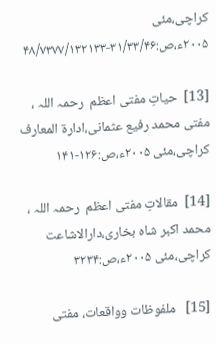کراچی،مئی ۲۰۰۵ء،ص:۳۱/۳۳/۴۶-۴۸/۷۳۷۷/۱۳۲۱۳۳

[13]  حیاتِ مفتی اعظم  رحمہ اللہ ، مفتی محمد رفیع عثمانی،ادارۃ المعارف کراچی،مئی ۲۰۰۵ء،ص:۱۲۶-۱۴۱

[14]  مقالاتِ مفتی اعظم  رحمہ اللہ ، محمد اکبر شاہ بخاری،دارالاشاعت کراچی،مئی ۲۰۰۵ء،ص:۳۲۳۴

[15]   ملفوظات وواقعات، مفتی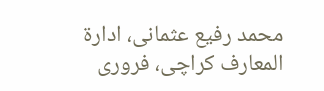محمد رفیع عثمانی، ادارۃ المعارف کراچی، فروری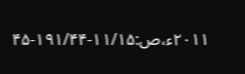۲۰۱۱ء،ص:۱۱/۱۵-۱۹۱/۴۴-۴۵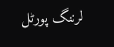لرننگ پورٹل